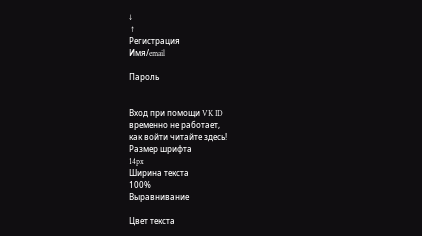↓
 ↑
Регистрация
Имя/email

Пароль


Вход при помощи VK ID
временно не работает,
как войти читайте здесь!
Размер шрифта
14px
Ширина текста
100%
Выравнивание

Цвет текста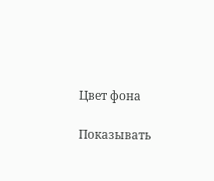Цвет фона

Показывать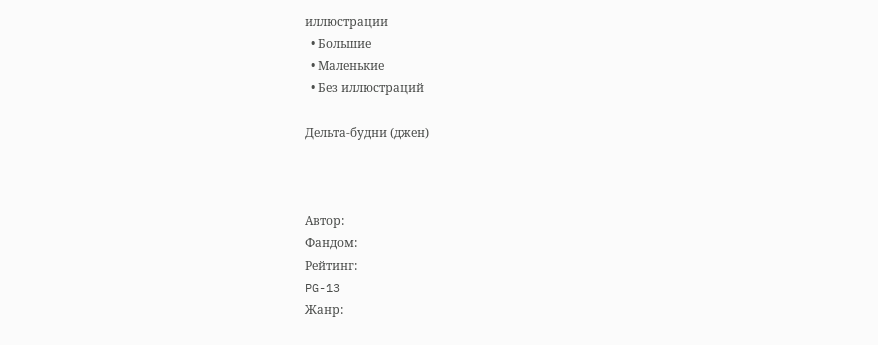иллюстрации
  • Большие
  • Маленькие
  • Без иллюстраций

Дельта-будни (джен)



Автор:
Фандом:
Рейтинг:
PG-13
Жанр: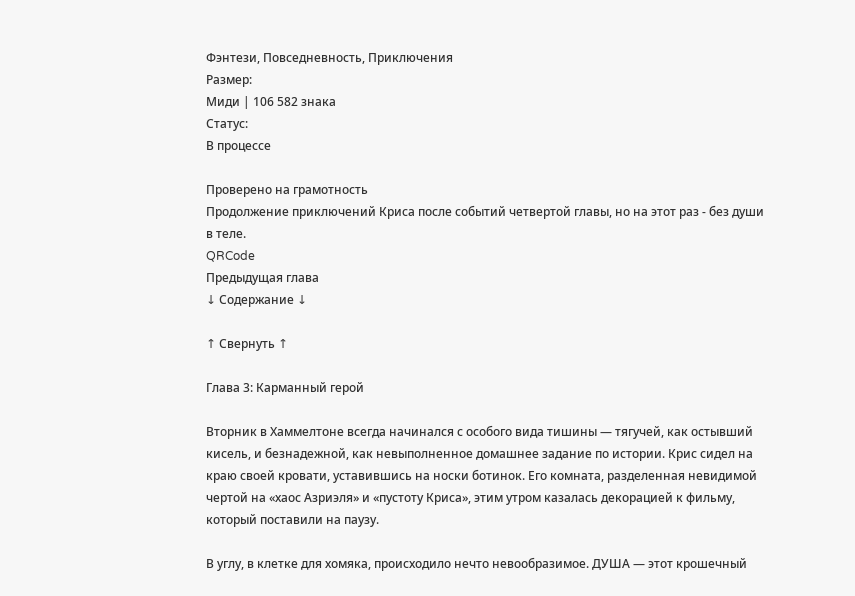Фэнтези, Повседневность, Приключения
Размер:
Миди | 106 582 знака
Статус:
В процессе

Проверено на грамотность
Продолжение приключений Криса после событий четвертой главы, но на этот раз - без души в теле.
QRCode
Предыдущая глава
↓ Содержание ↓

↑ Свернуть ↑

Глава 3: Карманный герой

Вторник в Хаммелтоне всегда начинался с особого вида тишины — тягучей, как остывший кисель, и безнадежной, как невыполненное домашнее задание по истории. Крис сидел на краю своей кровати, уставившись на носки ботинок. Его комната, разделенная невидимой чертой на «хаос Азриэля» и «пустоту Криса», этим утром казалась декорацией к фильму, который поставили на паузу.

В углу, в клетке для хомяка, происходило нечто невообразимое. ДУША — этот крошечный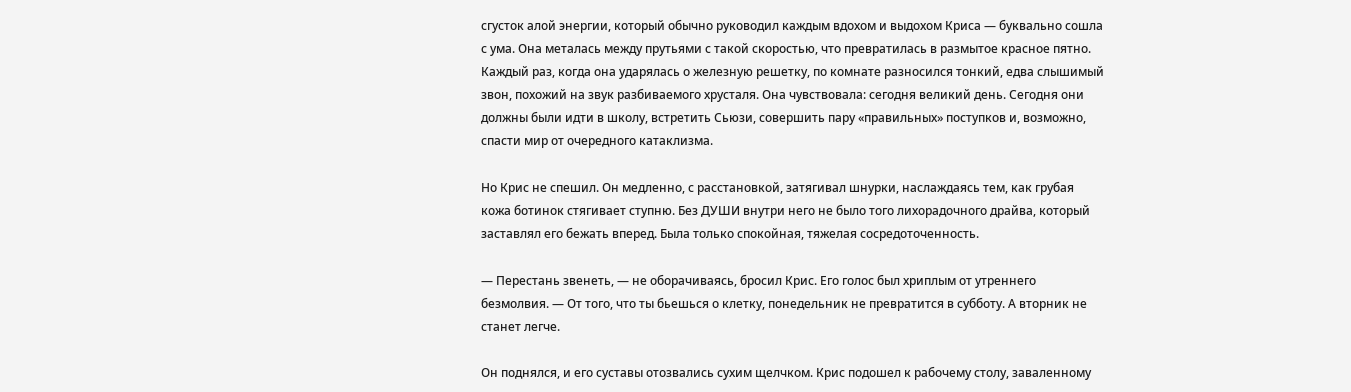сгусток алой энергии, который обычно руководил каждым вдохом и выдохом Криса — буквально сошла с ума. Она металась между прутьями с такой скоростью, что превратилась в размытое красное пятно. Каждый раз, когда она ударялась о железную решетку, по комнате разносился тонкий, едва слышимый звон, похожий на звук разбиваемого хрусталя. Она чувствовала: сегодня великий день. Сегодня они должны были идти в школу, встретить Сьюзи, совершить пару «правильных» поступков и, возможно, спасти мир от очередного катаклизма.

Но Крис не спешил. Он медленно, с расстановкой, затягивал шнурки, наслаждаясь тем, как грубая кожа ботинок стягивает ступню. Без ДУШИ внутри него не было того лихорадочного драйва, который заставлял его бежать вперед. Была только спокойная, тяжелая сосредоточенность.

— Перестань звенеть, — не оборачиваясь, бросил Крис. Его голос был хриплым от утреннего безмолвия. — От того, что ты бьешься о клетку, понедельник не превратится в субботу. А вторник не станет легче.

Он поднялся, и его суставы отозвались сухим щелчком. Крис подошел к рабочему столу, заваленному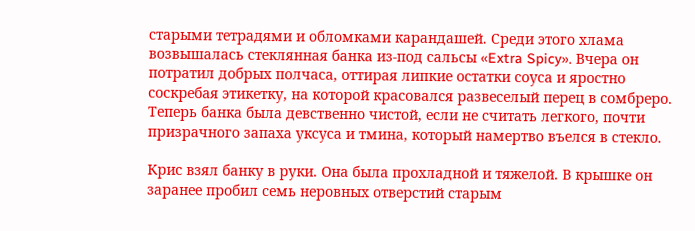старыми тетрадями и обломками карандашей. Среди этого хлама возвышалась стеклянная банка из-под сальсы «Extra Spicy». Вчера он потратил добрых полчаса, оттирая липкие остатки соуса и яростно соскребая этикетку, на которой красовался развеселый перец в сомбреро. Теперь банка была девственно чистой, если не считать легкого, почти призрачного запаха уксуса и тмина, который намертво въелся в стекло.

Крис взял банку в руки. Она была прохладной и тяжелой. В крышке он заранее пробил семь неровных отверстий старым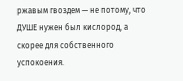ржавым гвоздем — не потому, что ДУШЕ нужен был кислород, а скорее для собственного успокоения.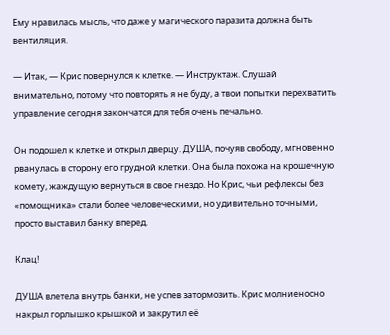Ему нравилась мысль, что даже у магического паразита должна быть вентиляция.

— Итак, — Крис повернулся к клетке. — Инструктаж. Слушай внимательно, потому что повторять я не буду, а твои попытки перехватить управление сегодня закончатся для тебя очень печально.

Он подошел к клетке и открыл дверцу. ДУША, почуяв свободу, мгновенно рванулась в сторону его грудной клетки. Она была похожа на крошечную комету, жаждущую вернуться в свое гнездо. Но Крис, чьи рефлексы без «помощника» стали более человеческими, но удивительно точными, просто выставил банку вперед.

Клац!

ДУША влетела внутрь банки, не успев затормозить. Крис молниеносно накрыл горлышко крышкой и закрутил её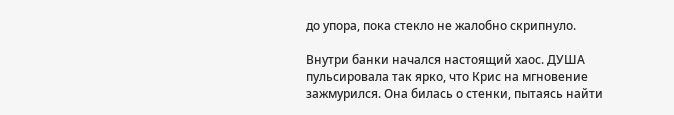до упора, пока стекло не жалобно скрипнуло.

Внутри банки начался настоящий хаос. ДУША пульсировала так ярко, что Крис на мгновение зажмурился. Она билась о стенки, пытаясь найти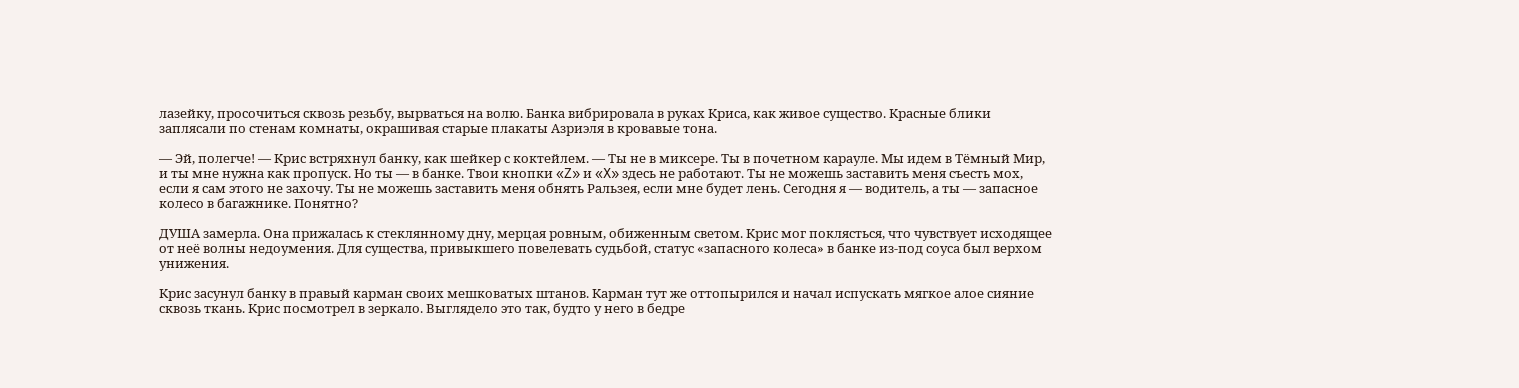лазейку, просочиться сквозь резьбу, вырваться на волю. Банка вибрировала в руках Криса, как живое существо. Красные блики заплясали по стенам комнаты, окрашивая старые плакаты Азриэля в кровавые тона.

— Эй, полегче! — Крис встряхнул банку, как шейкер с коктейлем. — Ты не в миксере. Ты в почетном карауле. Мы идем в Тёмный Мир, и ты мне нужна как пропуск. Но ты — в банке. Твои кнопки «Z» и «X» здесь не работают. Ты не можешь заставить меня съесть мох, если я сам этого не захочу. Ты не можешь заставить меня обнять Ральзея, если мне будет лень. Сегодня я — водитель, а ты — запасное колесо в багажнике. Понятно?

ДУША замерла. Она прижалась к стеклянному дну, мерцая ровным, обиженным светом. Крис мог поклясться, что чувствует исходящее от неё волны недоумения. Для существа, привыкшего повелевать судьбой, статус «запасного колеса» в банке из-под соуса был верхом унижения.

Крис засунул банку в правый карман своих мешковатых штанов. Карман тут же оттопырился и начал испускать мягкое алое сияние сквозь ткань. Крис посмотрел в зеркало. Выглядело это так, будто у него в бедре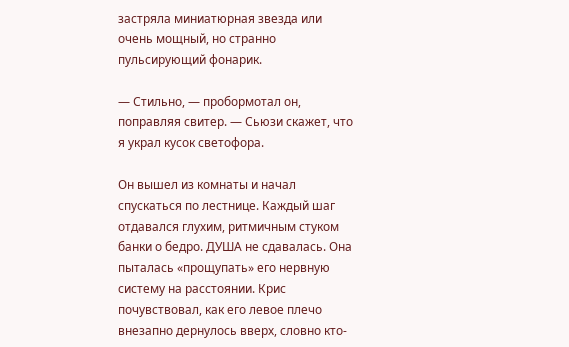застряла миниатюрная звезда или очень мощный, но странно пульсирующий фонарик.

— Стильно, — пробормотал он, поправляя свитер. — Сьюзи скажет, что я украл кусок светофора.

Он вышел из комнаты и начал спускаться по лестнице. Каждый шаг отдавался глухим, ритмичным стуком банки о бедро. ДУША не сдавалась. Она пыталась «прощупать» его нервную систему на расстоянии. Крис почувствовал, как его левое плечо внезапно дернулось вверх, словно кто-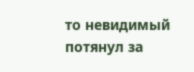то невидимый потянул за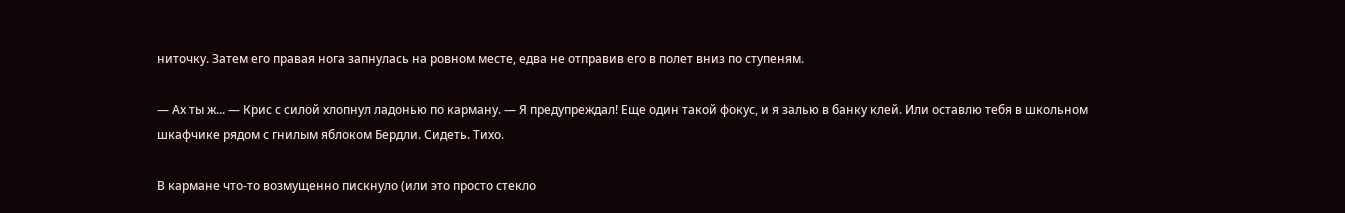ниточку. Затем его правая нога запнулась на ровном месте, едва не отправив его в полет вниз по ступеням.

— Ах ты ж... — Крис с силой хлопнул ладонью по карману. — Я предупреждал! Еще один такой фокус, и я залью в банку клей. Или оставлю тебя в школьном шкафчике рядом с гнилым яблоком Бердли. Сидеть. Тихо.

В кармане что-то возмущенно пискнуло (или это просто стекло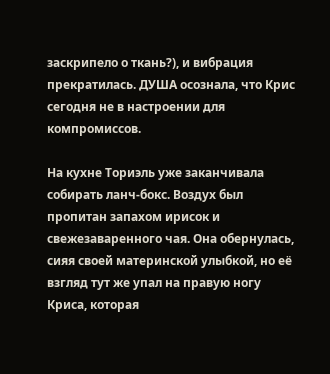заскрипело о ткань?), и вибрация прекратилась. ДУША осознала, что Крис сегодня не в настроении для компромиссов.

На кухне Ториэль уже заканчивала собирать ланч-бокс. Воздух был пропитан запахом ирисок и свежезаваренного чая. Она обернулась, сияя своей материнской улыбкой, но её взгляд тут же упал на правую ногу Криса, которая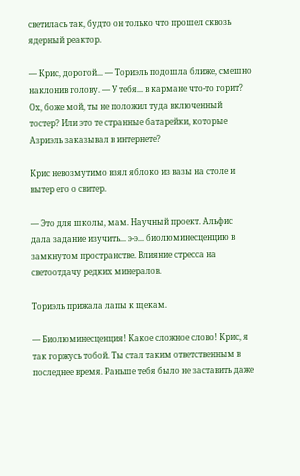светилась так, будто он только что прошел сквозь ядерный реактор.

— Крис, дорогой... — Ториэль подошла ближе, смешно наклонив голову. — У тебя... в кармане что-то горит? Ох, боже мой, ты не положил туда включенный тостер? Или это те странные батарейки, которые Азриэль заказывал в интернете?

Крис невозмутимо взял яблоко из вазы на столе и вытер его о свитер.

— Это для школы, мам. Научный проект. Альфис дала задание изучить... э-э... биолюминесценцию в замкнутом пространстве. Влияние стресса на светоотдачу редких минералов.

Ториэль прижала лапы к щекам.

— Биолюминесценция! Какое сложное слово! Крис, я так горжусь тобой. Ты стал таким ответственным в последнее время. Раньше тебя было не заставить даже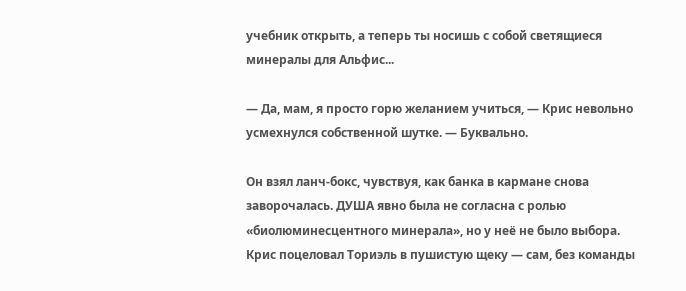учебник открыть, а теперь ты носишь с собой светящиеся минералы для Альфис...

— Да, мам, я просто горю желанием учиться, — Крис невольно усмехнулся собственной шутке. — Буквально.

Он взял ланч-бокс, чувствуя, как банка в кармане снова заворочалась. ДУША явно была не согласна с ролью «биолюминесцентного минерала», но у неё не было выбора. Крис поцеловал Ториэль в пушистую щеку — сам, без команды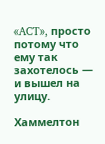«ACT», просто потому что ему так захотелось — и вышел на улицу.

Хаммелтон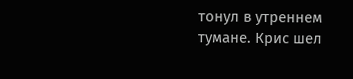тонул в утреннем тумане. Крис шел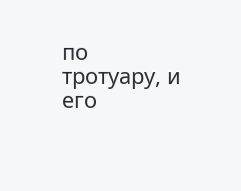по тротуару, и его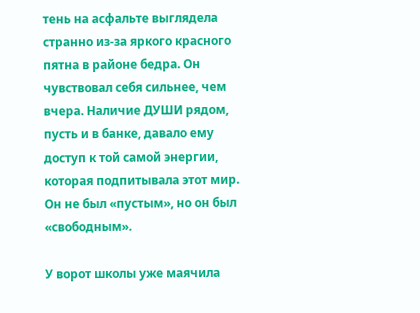тень на асфальте выглядела странно из-за яркого красного пятна в районе бедра. Он чувствовал себя сильнее, чем вчера. Наличие ДУШИ рядом, пусть и в банке, давало ему доступ к той самой энергии, которая подпитывала этот мир. Он не был «пустым», но он был «свободным».

У ворот школы уже маячила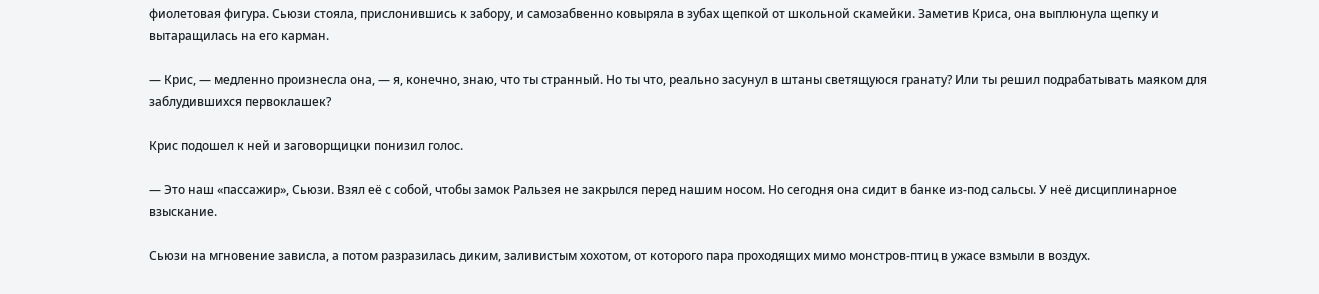фиолетовая фигура. Сьюзи стояла, прислонившись к забору, и самозабвенно ковыряла в зубах щепкой от школьной скамейки. Заметив Криса, она выплюнула щепку и вытаращилась на его карман.

— Крис, — медленно произнесла она, — я, конечно, знаю, что ты странный. Но ты что, реально засунул в штаны светящуюся гранату? Или ты решил подрабатывать маяком для заблудившихся первоклашек?

Крис подошел к ней и заговорщицки понизил голос.

— Это наш «пассажир», Сьюзи. Взял её с собой, чтобы замок Ральзея не закрылся перед нашим носом. Но сегодня она сидит в банке из-под сальсы. У неё дисциплинарное взыскание.

Сьюзи на мгновение зависла, а потом разразилась диким, заливистым хохотом, от которого пара проходящих мимо монстров-птиц в ужасе взмыли в воздух.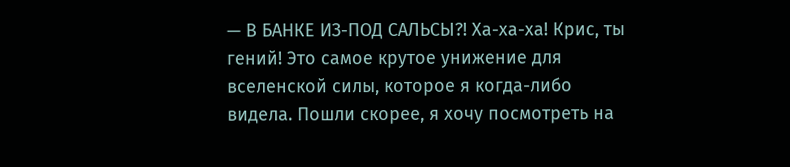— В БАНКЕ ИЗ-ПОД САЛЬСЫ?! Ха-ха-ха! Крис, ты гений! Это самое крутое унижение для вселенской силы, которое я когда-либо видела. Пошли скорее, я хочу посмотреть на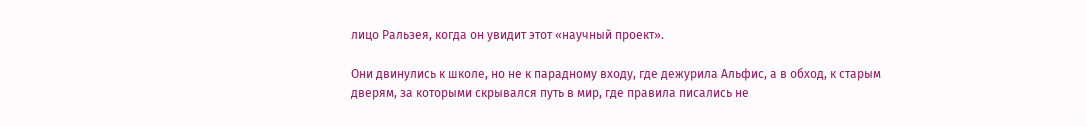лицо Ральзея, когда он увидит этот «научный проект».

Они двинулись к школе, но не к парадному входу, где дежурила Альфис, а в обход, к старым дверям, за которыми скрывался путь в мир, где правила писались не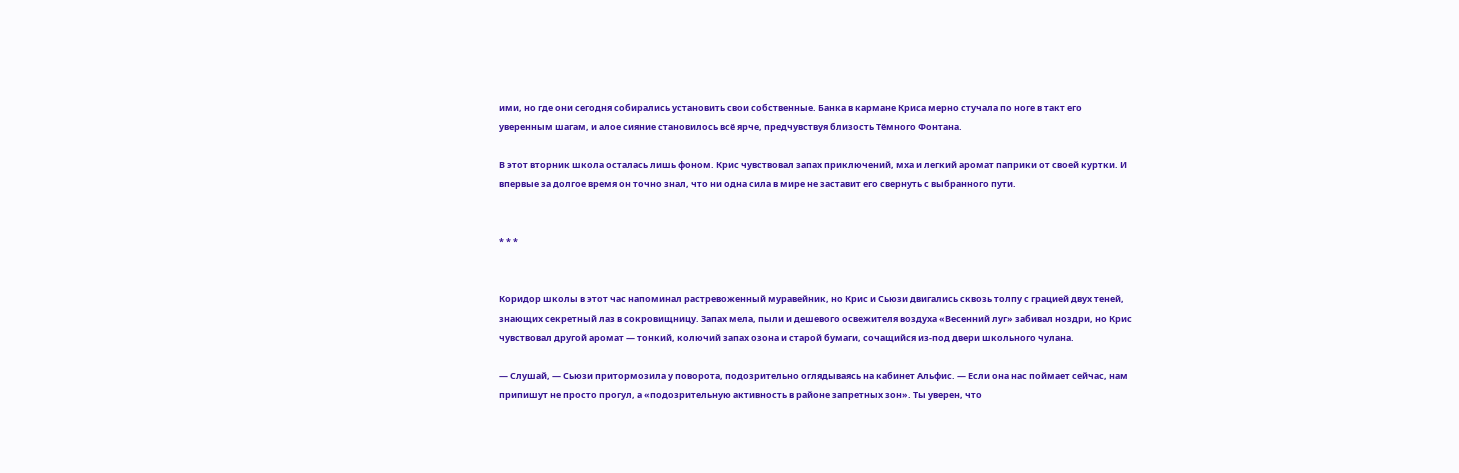ими, но где они сегодня собирались установить свои собственные. Банка в кармане Криса мерно стучала по ноге в такт его уверенным шагам, и алое сияние становилось всё ярче, предчувствуя близость Тёмного Фонтана.

В этот вторник школа осталась лишь фоном. Крис чувствовал запах приключений, мха и легкий аромат паприки от своей куртки. И впервые за долгое время он точно знал, что ни одна сила в мире не заставит его свернуть с выбранного пути.


* * *


Коридор школы в этот час напоминал растревоженный муравейник, но Крис и Сьюзи двигались сквозь толпу с грацией двух теней, знающих секретный лаз в сокровищницу. Запах мела, пыли и дешевого освежителя воздуха «Весенний луг» забивал ноздри, но Крис чувствовал другой аромат — тонкий, колючий запах озона и старой бумаги, сочащийся из-под двери школьного чулана.

— Слушай, — Сьюзи притормозила у поворота, подозрительно оглядываясь на кабинет Альфис. — Если она нас поймает сейчас, нам припишут не просто прогул, а «подозрительную активность в районе запретных зон». Ты уверен, что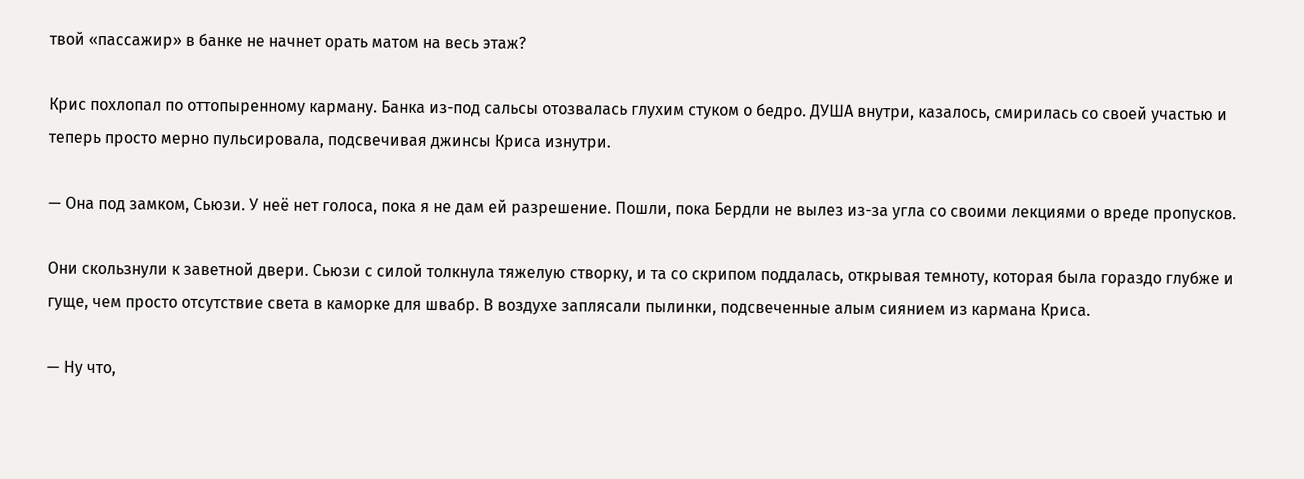твой «пассажир» в банке не начнет орать матом на весь этаж?

Крис похлопал по оттопыренному карману. Банка из-под сальсы отозвалась глухим стуком о бедро. ДУША внутри, казалось, смирилась со своей участью и теперь просто мерно пульсировала, подсвечивая джинсы Криса изнутри.

— Она под замком, Сьюзи. У неё нет голоса, пока я не дам ей разрешение. Пошли, пока Бердли не вылез из-за угла со своими лекциями о вреде пропусков.

Они скользнули к заветной двери. Сьюзи с силой толкнула тяжелую створку, и та со скрипом поддалась, открывая темноту, которая была гораздо глубже и гуще, чем просто отсутствие света в каморке для швабр. В воздухе заплясали пылинки, подсвеченные алым сиянием из кармана Криса.

— Ну что,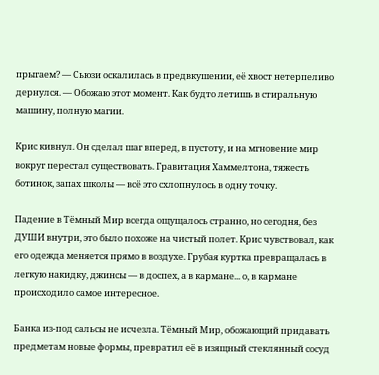прыгаем? — Сьюзи оскалилась в предвкушении, её хвост нетерпеливо дернулся. — Обожаю этот момент. Как будто летишь в стиральную машину, полную магии.

Крис кивнул. Он сделал шаг вперед, в пустоту, и на мгновение мир вокруг перестал существовать. Гравитация Хаммелтона, тяжесть ботинок, запах школы — всё это схлопнулось в одну точку.

Падение в Тёмный Мир всегда ощущалось странно, но сегодня, без ДУШИ внутри, это было похоже на чистый полет. Крис чувствовал, как его одежда меняется прямо в воздухе. Грубая куртка превращалась в легкую накидку, джинсы — в доспех, а в кармане... о, в кармане происходило самое интересное.

Банка из-под сальсы не исчезла. Тёмный Мир, обожающий придавать предметам новые формы, превратил её в изящный стеклянный сосуд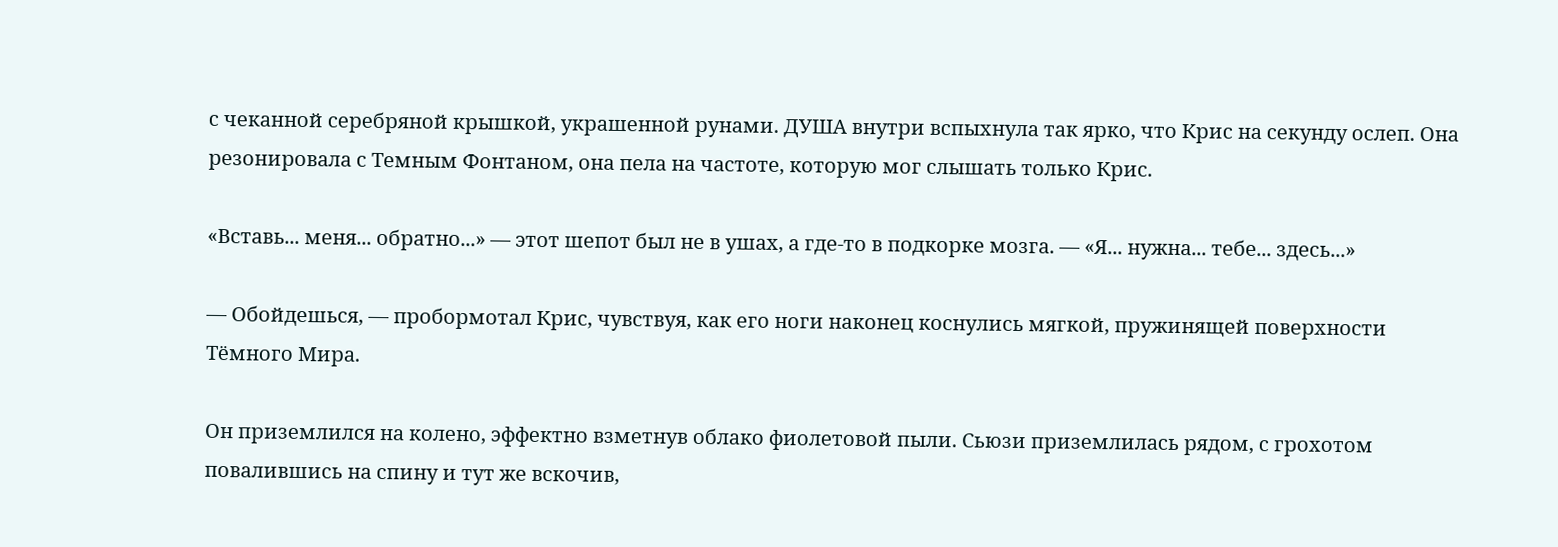с чеканной серебряной крышкой, украшенной рунами. ДУША внутри вспыхнула так ярко, что Крис на секунду ослеп. Она резонировала с Темным Фонтаном, она пела на частоте, которую мог слышать только Крис.

«Вставь... меня... обратно...» — этот шепот был не в ушах, а где-то в подкорке мозга. — «Я... нужна... тебе... здесь...»

— Обойдешься, — пробормотал Крис, чувствуя, как его ноги наконец коснулись мягкой, пружинящей поверхности Тёмного Мира.

Он приземлился на колено, эффектно взметнув облако фиолетовой пыли. Сьюзи приземлилась рядом, с грохотом повалившись на спину и тут же вскочив,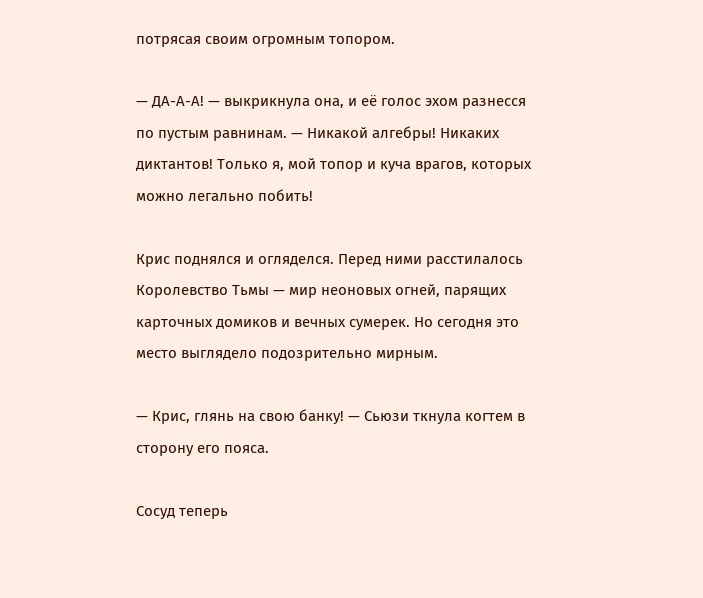потрясая своим огромным топором.

— ДА-А-А! — выкрикнула она, и её голос эхом разнесся по пустым равнинам. — Никакой алгебры! Никаких диктантов! Только я, мой топор и куча врагов, которых можно легально побить!

Крис поднялся и огляделся. Перед ними расстилалось Королевство Тьмы — мир неоновых огней, парящих карточных домиков и вечных сумерек. Но сегодня это место выглядело подозрительно мирным.

— Крис, глянь на свою банку! — Сьюзи ткнула когтем в сторону его пояса.

Сосуд теперь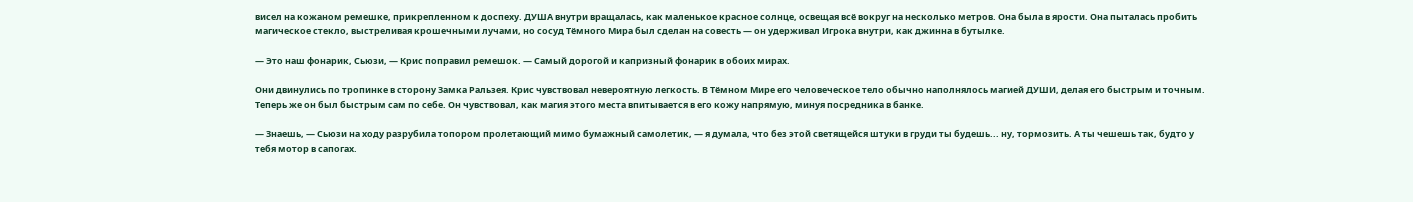висел на кожаном ремешке, прикрепленном к доспеху. ДУША внутри вращалась, как маленькое красное солнце, освещая всё вокруг на несколько метров. Она была в ярости. Она пыталась пробить магическое стекло, выстреливая крошечными лучами, но сосуд Тёмного Мира был сделан на совесть — он удерживал Игрока внутри, как джинна в бутылке.

— Это наш фонарик, Сьюзи, — Крис поправил ремешок. — Самый дорогой и капризный фонарик в обоих мирах.

Они двинулись по тропинке в сторону Замка Ральзея. Крис чувствовал невероятную легкость. В Тёмном Мире его человеческое тело обычно наполнялось магией ДУШИ, делая его быстрым и точным. Теперь же он был быстрым сам по себе. Он чувствовал, как магия этого места впитывается в его кожу напрямую, минуя посредника в банке.

— Знаешь, — Сьюзи на ходу разрубила топором пролетающий мимо бумажный самолетик, — я думала, что без этой светящейся штуки в груди ты будешь... ну, тормозить. А ты чешешь так, будто у тебя мотор в сапогах.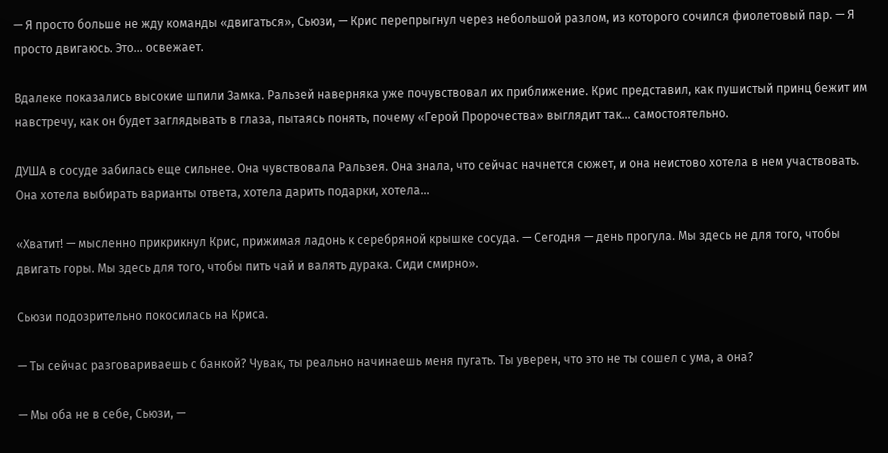— Я просто больше не жду команды «двигаться», Сьюзи, — Крис перепрыгнул через небольшой разлом, из которого сочился фиолетовый пар. — Я просто двигаюсь. Это... освежает.

Вдалеке показались высокие шпили Замка. Ральзей наверняка уже почувствовал их приближение. Крис представил, как пушистый принц бежит им навстречу, как он будет заглядывать в глаза, пытаясь понять, почему «Герой Пророчества» выглядит так... самостоятельно.

ДУША в сосуде забилась еще сильнее. Она чувствовала Ральзея. Она знала, что сейчас начнется сюжет, и она неистово хотела в нем участвовать. Она хотела выбирать варианты ответа, хотела дарить подарки, хотела...

«Хватит! — мысленно прикрикнул Крис, прижимая ладонь к серебряной крышке сосуда. — Сегодня — день прогула. Мы здесь не для того, чтобы двигать горы. Мы здесь для того, чтобы пить чай и валять дурака. Сиди смирно».

Сьюзи подозрительно покосилась на Криса.

— Ты сейчас разговариваешь с банкой? Чувак, ты реально начинаешь меня пугать. Ты уверен, что это не ты сошел с ума, а она?

— Мы оба не в себе, Сьюзи, —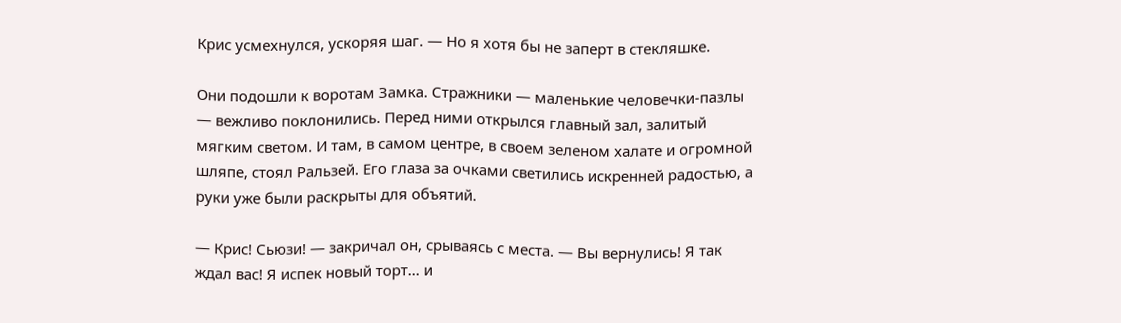Крис усмехнулся, ускоряя шаг. — Но я хотя бы не заперт в стекляшке.

Они подошли к воротам Замка. Стражники — маленькие человечки-пазлы — вежливо поклонились. Перед ними открылся главный зал, залитый мягким светом. И там, в самом центре, в своем зеленом халате и огромной шляпе, стоял Ральзей. Его глаза за очками светились искренней радостью, а руки уже были раскрыты для объятий.

— Крис! Сьюзи! — закричал он, срываясь с места. — Вы вернулись! Я так ждал вас! Я испек новый торт... и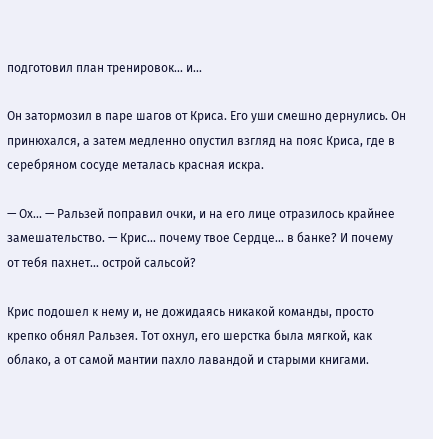подготовил план тренировок... и...

Он затормозил в паре шагов от Криса. Его уши смешно дернулись. Он принюхался, а затем медленно опустил взгляд на пояс Криса, где в серебряном сосуде металась красная искра.

— Ох... — Ральзей поправил очки, и на его лице отразилось крайнее замешательство. — Крис... почему твое Сердце... в банке? И почему от тебя пахнет... острой сальсой?

Крис подошел к нему и, не дожидаясь никакой команды, просто крепко обнял Ральзея. Тот охнул, его шерстка была мягкой, как облако, а от самой мантии пахло лавандой и старыми книгами.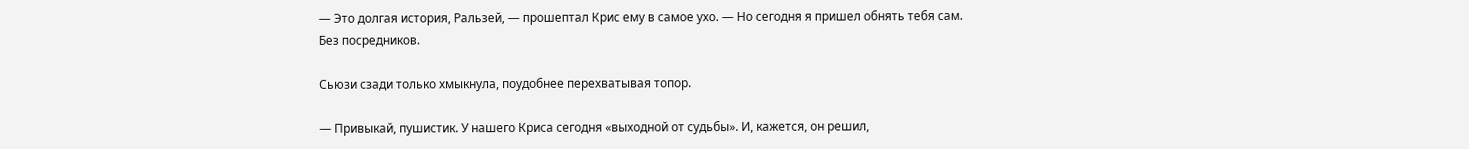— Это долгая история, Ральзей, — прошептал Крис ему в самое ухо. — Но сегодня я пришел обнять тебя сам. Без посредников.

Сьюзи сзади только хмыкнула, поудобнее перехватывая топор.

— Привыкай, пушистик. У нашего Криса сегодня «выходной от судьбы». И, кажется, он решил,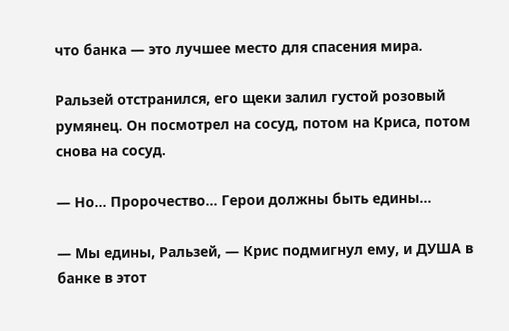что банка — это лучшее место для спасения мира.

Ральзей отстранился, его щеки залил густой розовый румянец. Он посмотрел на сосуд, потом на Криса, потом снова на сосуд.

— Но... Пророчество... Герои должны быть едины...

— Мы едины, Ральзей, — Крис подмигнул ему, и ДУША в банке в этот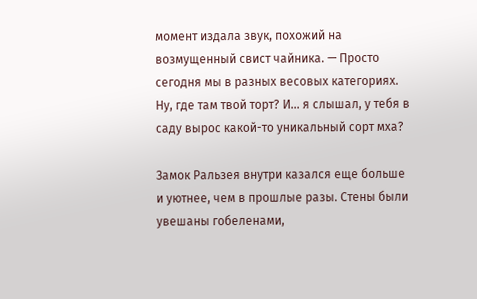момент издала звук, похожий на возмущенный свист чайника. — Просто сегодня мы в разных весовых категориях. Ну, где там твой торт? И... я слышал, у тебя в саду вырос какой-то уникальный сорт мха?

Замок Ральзея внутри казался еще больше и уютнее, чем в прошлые разы. Стены были увешаны гобеленами,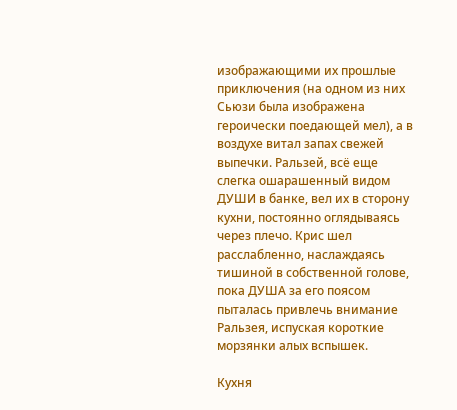изображающими их прошлые приключения (на одном из них Сьюзи была изображена героически поедающей мел), а в воздухе витал запах свежей выпечки. Ральзей, всё еще слегка ошарашенный видом ДУШИ в банке, вел их в сторону кухни, постоянно оглядываясь через плечо. Крис шел расслабленно, наслаждаясь тишиной в собственной голове, пока ДУША за его поясом пыталась привлечь внимание Ральзея, испуская короткие морзянки алых вспышек.

Кухня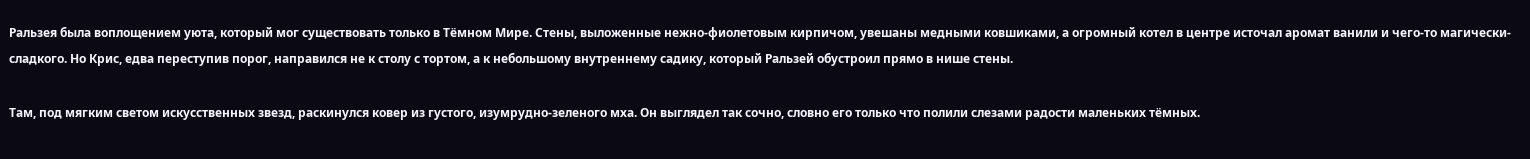Ральзея была воплощением уюта, который мог существовать только в Тёмном Мире. Стены, выложенные нежно-фиолетовым кирпичом, увешаны медными ковшиками, а огромный котел в центре источал аромат ванили и чего-то магически-сладкого. Но Крис, едва переступив порог, направился не к столу с тортом, а к небольшому внутреннему садику, который Ральзей обустроил прямо в нише стены.

Там, под мягким светом искусственных звезд, раскинулся ковер из густого, изумрудно-зеленого мха. Он выглядел так сочно, словно его только что полили слезами радости маленьких тёмных.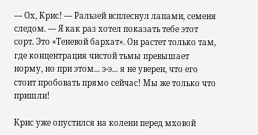— Ох, Крис! — Ральзей всплеснул лапами, семеня следом. — Я как раз хотел показать тебе этот сорт. Это «Теневой бархат». Он растет только там, где концентрация чистой тьмы превышает норму, но при этом... э-э... я не уверен, что его стоит пробовать прямо сейчас! Мы же только что пришли!

Крис уже опустился на колени перед мховой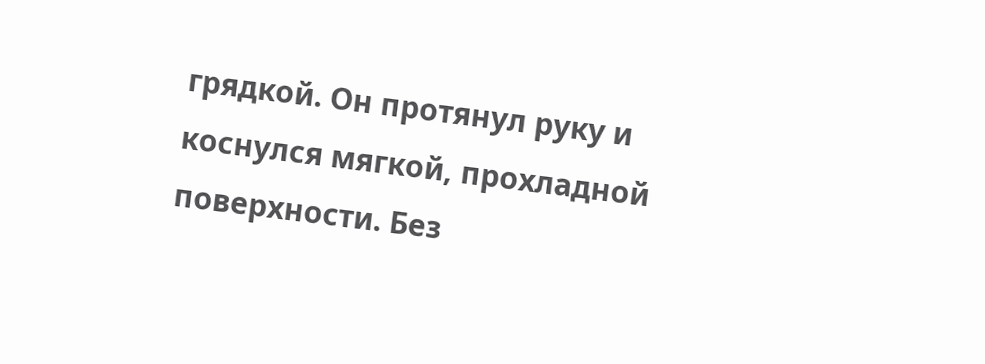грядкой. Он протянул руку и коснулся мягкой, прохладной поверхности. Без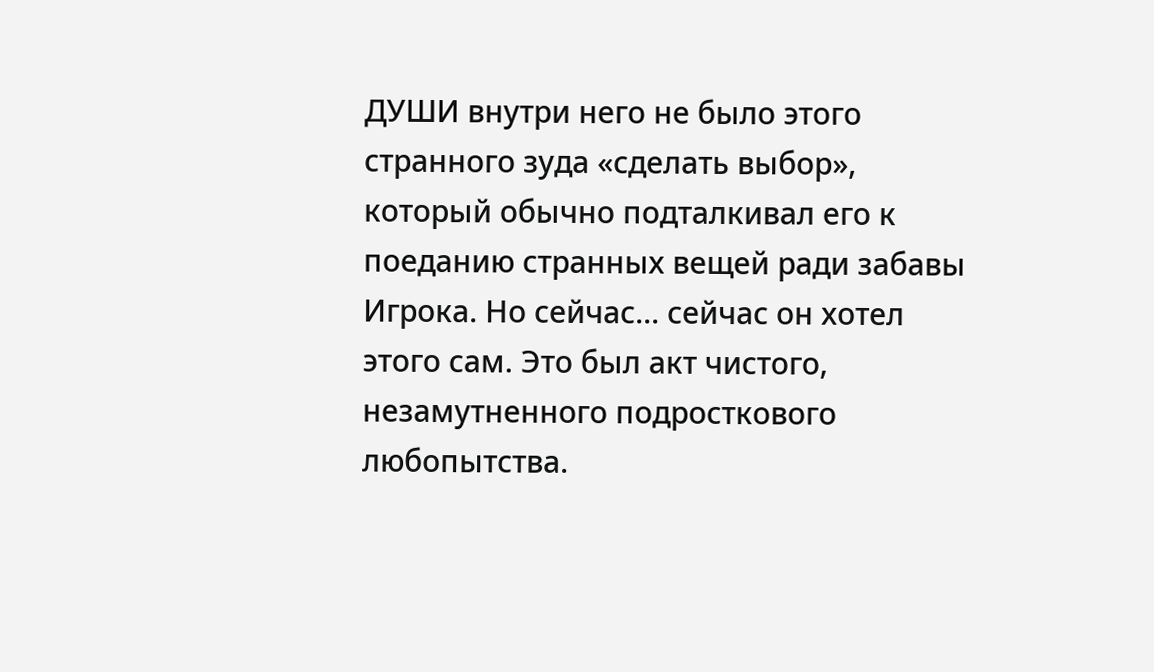ДУШИ внутри него не было этого странного зуда «сделать выбор», который обычно подталкивал его к поеданию странных вещей ради забавы Игрока. Но сейчас... сейчас он хотел этого сам. Это был акт чистого, незамутненного подросткового любопытства.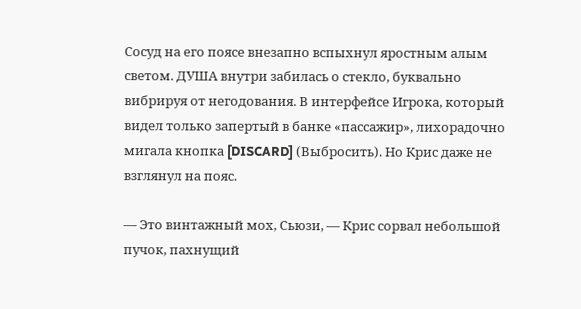Сосуд на его поясе внезапно вспыхнул яростным алым светом. ДУША внутри забилась о стекло, буквально вибрируя от негодования. В интерфейсе Игрока, который видел только запертый в банке «пассажир», лихорадочно мигала кнопка [DISCARD] (Выбросить). Но Крис даже не взглянул на пояс.

— Это винтажный мох, Сьюзи, — Крис сорвал небольшой пучок, пахнущий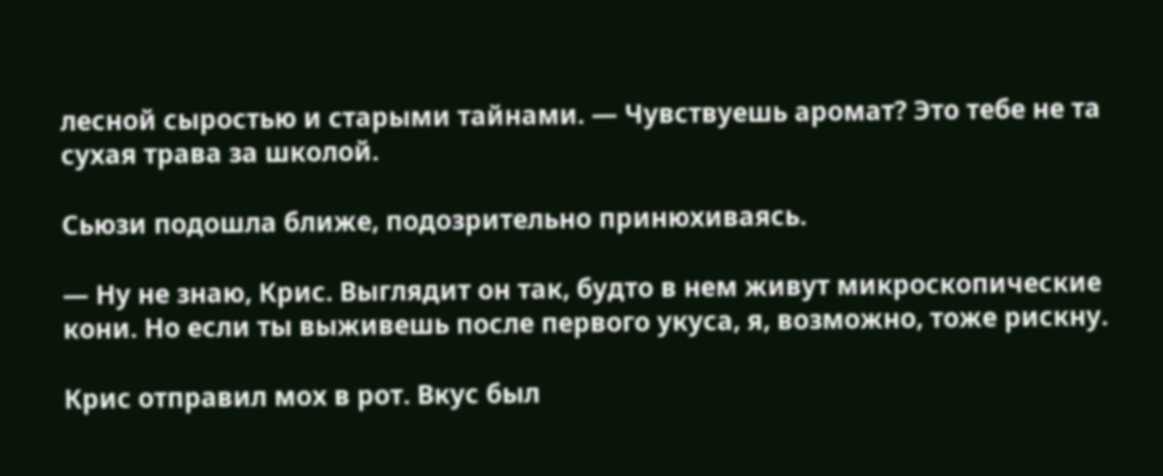лесной сыростью и старыми тайнами. — Чувствуешь аромат? Это тебе не та сухая трава за школой.

Сьюзи подошла ближе, подозрительно принюхиваясь.

— Ну не знаю, Крис. Выглядит он так, будто в нем живут микроскопические кони. Но если ты выживешь после первого укуса, я, возможно, тоже рискну.

Крис отправил мох в рот. Вкус был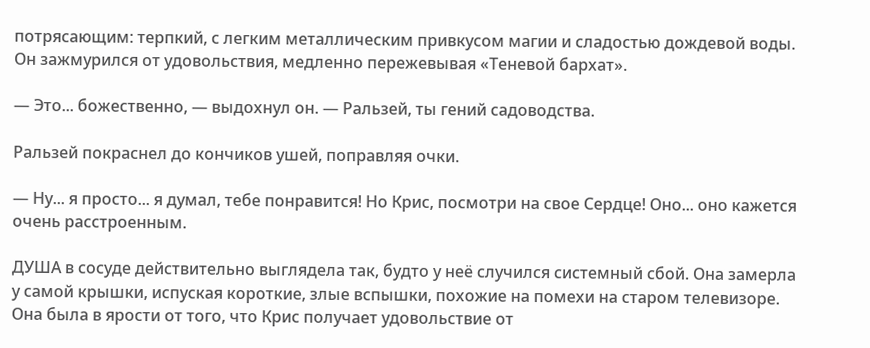потрясающим: терпкий, с легким металлическим привкусом магии и сладостью дождевой воды. Он зажмурился от удовольствия, медленно пережевывая «Теневой бархат».

— Это... божественно, — выдохнул он. — Ральзей, ты гений садоводства.

Ральзей покраснел до кончиков ушей, поправляя очки.

— Ну... я просто... я думал, тебе понравится! Но Крис, посмотри на свое Сердце! Оно... оно кажется очень расстроенным.

ДУША в сосуде действительно выглядела так, будто у неё случился системный сбой. Она замерла у самой крышки, испуская короткие, злые вспышки, похожие на помехи на старом телевизоре. Она была в ярости от того, что Крис получает удовольствие от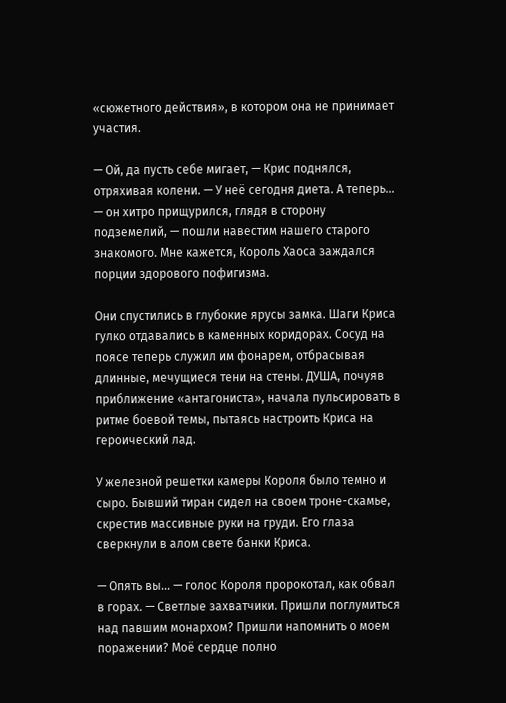«сюжетного действия», в котором она не принимает участия.

— Ой, да пусть себе мигает, — Крис поднялся, отряхивая колени. — У неё сегодня диета. А теперь... — он хитро прищурился, глядя в сторону подземелий, — пошли навестим нашего старого знакомого. Мне кажется, Король Хаоса заждался порции здорового пофигизма.

Они спустились в глубокие ярусы замка. Шаги Криса гулко отдавались в каменных коридорах. Сосуд на поясе теперь служил им фонарем, отбрасывая длинные, мечущиеся тени на стены. ДУША, почуяв приближение «антагониста», начала пульсировать в ритме боевой темы, пытаясь настроить Криса на героический лад.

У железной решетки камеры Короля было темно и сыро. Бывший тиран сидел на своем троне-скамье, скрестив массивные руки на груди. Его глаза сверкнули в алом свете банки Криса.

— Опять вы... — голос Короля пророкотал, как обвал в горах. — Светлые захватчики. Пришли поглумиться над павшим монархом? Пришли напомнить о моем поражении? Моё сердце полно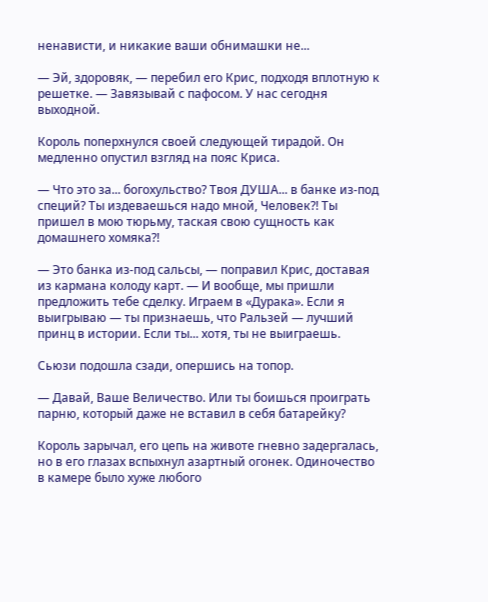ненависти, и никакие ваши обнимашки не...

— Эй, здоровяк, — перебил его Крис, подходя вплотную к решетке. — Завязывай с пафосом. У нас сегодня выходной.

Король поперхнулся своей следующей тирадой. Он медленно опустил взгляд на пояс Криса.

— Что это за... богохульство? Твоя ДУША... в банке из-под специй? Ты издеваешься надо мной, Человек?! Ты пришел в мою тюрьму, таская свою сущность как домашнего хомяка?!

— Это банка из-под сальсы, — поправил Крис, доставая из кармана колоду карт. — И вообще, мы пришли предложить тебе сделку. Играем в «Дурака». Если я выигрываю — ты признаешь, что Ральзей — лучший принц в истории. Если ты... хотя, ты не выиграешь.

Сьюзи подошла сзади, опершись на топор.

— Давай, Ваше Величество. Или ты боишься проиграть парню, который даже не вставил в себя батарейку?

Король зарычал, его цепь на животе гневно задергалась, но в его глазах вспыхнул азартный огонек. Одиночество в камере было хуже любого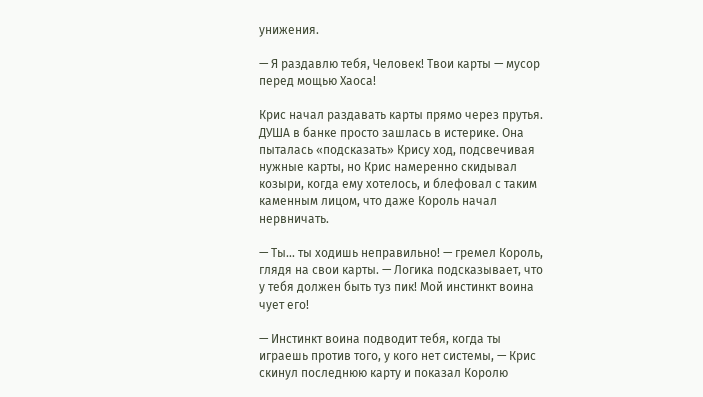унижения.

— Я раздавлю тебя, Человек! Твои карты — мусор перед мощью Хаоса!

Крис начал раздавать карты прямо через прутья. ДУША в банке просто зашлась в истерике. Она пыталась «подсказать» Крису ход, подсвечивая нужные карты, но Крис намеренно скидывал козыри, когда ему хотелось, и блефовал с таким каменным лицом, что даже Король начал нервничать.

— Ты... ты ходишь неправильно! — гремел Король, глядя на свои карты. — Логика подсказывает, что у тебя должен быть туз пик! Мой инстинкт воина чует его!

— Инстинкт воина подводит тебя, когда ты играешь против того, у кого нет системы, — Крис скинул последнюю карту и показал Королю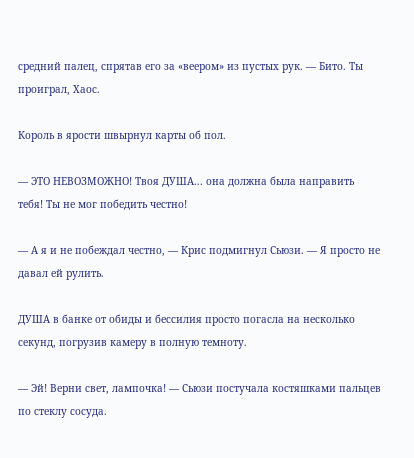средний палец, спрятав его за «веером» из пустых рук. — Бито. Ты проиграл, Хаос.

Король в ярости швырнул карты об пол.

— ЭТО НЕВОЗМОЖНО! Твоя ДУША... она должна была направить тебя! Ты не мог победить честно!

— А я и не побеждал честно, — Крис подмигнул Сьюзи. — Я просто не давал ей рулить.

ДУША в банке от обиды и бессилия просто погасла на несколько секунд, погрузив камеру в полную темноту.

— Эй! Верни свет, лампочка! — Сьюзи постучала костяшками пальцев по стеклу сосуда.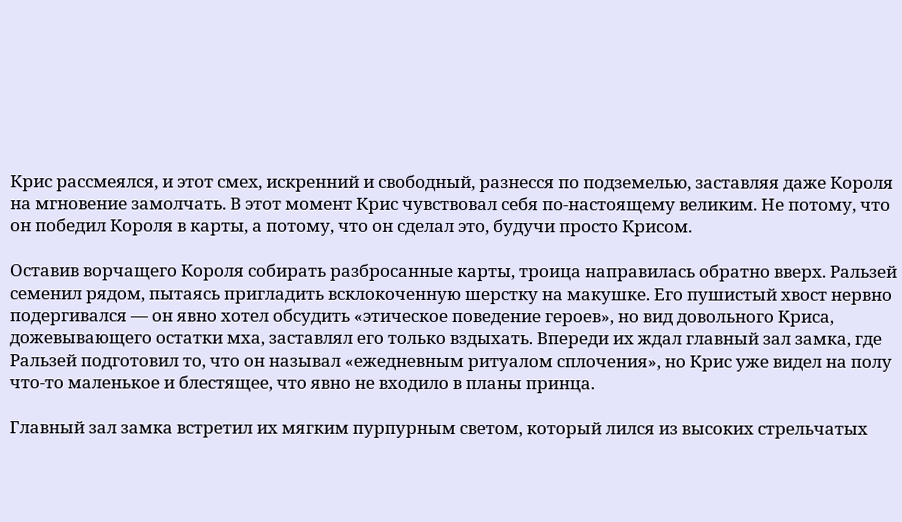Крис рассмеялся, и этот смех, искренний и свободный, разнесся по подземелью, заставляя даже Короля на мгновение замолчать. В этот момент Крис чувствовал себя по-настоящему великим. Не потому, что он победил Короля в карты, а потому, что он сделал это, будучи просто Крисом.

Оставив ворчащего Короля собирать разбросанные карты, троица направилась обратно вверх. Ральзей семенил рядом, пытаясь пригладить всклокоченную шерстку на макушке. Его пушистый хвост нервно подергивался — он явно хотел обсудить «этическое поведение героев», но вид довольного Криса, дожевывающего остатки мха, заставлял его только вздыхать. Впереди их ждал главный зал замка, где Ральзей подготовил то, что он называл «ежедневным ритуалом сплочения», но Крис уже видел на полу что-то маленькое и блестящее, что явно не входило в планы принца.

Главный зал замка встретил их мягким пурпурным светом, который лился из высоких стрельчатых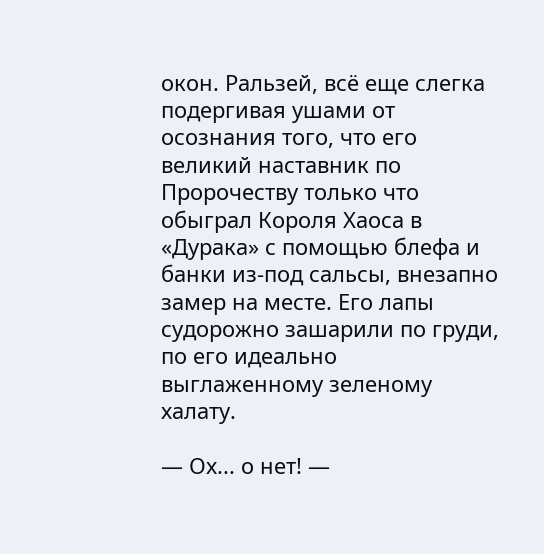окон. Ральзей, всё еще слегка подергивая ушами от осознания того, что его великий наставник по Пророчеству только что обыграл Короля Хаоса в «Дурака» с помощью блефа и банки из-под сальсы, внезапно замер на месте. Его лапы судорожно зашарили по груди, по его идеально выглаженному зеленому халату.

— Ох... о нет! —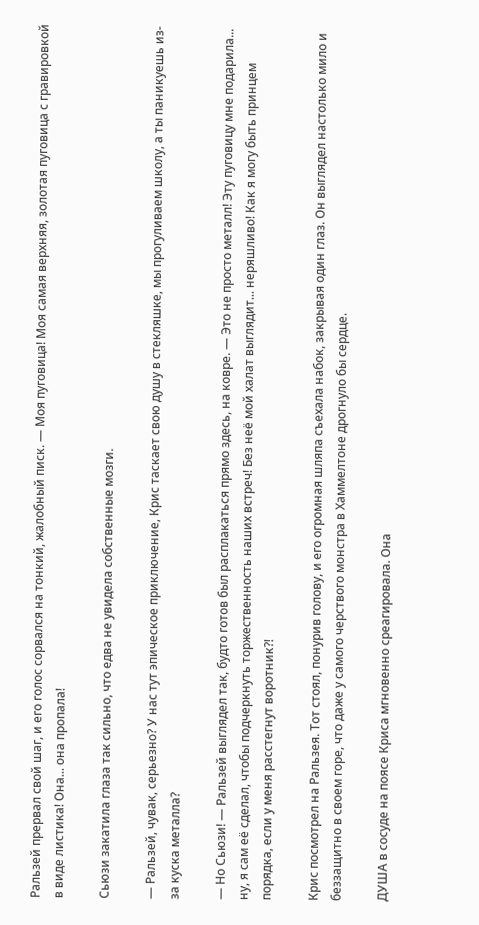Ральзей прервал свой шаг, и его голос сорвался на тонкий, жалобный писк. — Моя пуговица! Моя самая верхняя, золотая пуговица с гравировкой в виде листика! Она... она пропала!

Сьюзи закатила глаза так сильно, что едва не увидела собственные мозги.

— Ральзей, чувак, серьезно? У нас тут эпическое приключение, Крис таскает свою душу в стекляшке, мы прогуливаем школу, а ты паникуешь из-за куска металла?

— Но Сьюзи! — Ральзей выглядел так, будто готов был расплакаться прямо здесь, на ковре. — Это не просто металл! Эту пуговицу мне подарила... ну, я сам её сделал, чтобы подчеркнуть торжественность наших встреч! Без неё мой халат выглядит... неряшливо! Как я могу быть принцем порядка, если у меня расстегнут воротник?!

Крис посмотрел на Ральзея. Тот стоял, понурив голову, и его огромная шляпа съехала набок, закрывая один глаз. Он выглядел настолько мило и беззащитно в своем горе, что даже у самого черствого монстра в Хаммелтоне дрогнуло бы сердце.

ДУША в сосуде на поясе Криса мгновенно среагировала. Она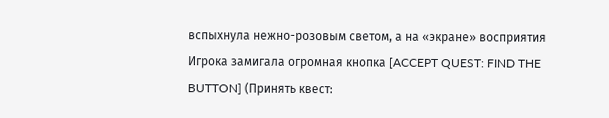вспыхнула нежно-розовым светом, а на «экране» восприятия Игрока замигала огромная кнопка [ACCEPT QUEST: FIND THE BUTTON] (Принять квест: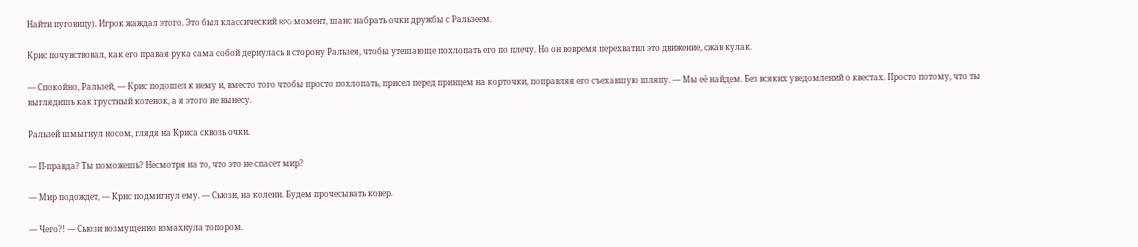Найти пуговицу). Игрок жаждал этого. Это был классический RPG-момент, шанс набрать очки дружбы с Ральзеем.

Крис почувствовал, как его правая рука сама собой дернулась в сторону Ральзея, чтобы утешающе похлопать его по плечу. Но он вовремя перехватил это движение, сжав кулак.

— Спокойно, Ральзей, — Крис подошел к нему и, вместо того чтобы просто похлопать, присел перед принцем на корточки, поправляя его съехавшую шляпу. — Мы её найдем. Без всяких уведомлений о квестах. Просто потому, что ты выглядишь как грустный котенок, а я этого не вынесу.

Ральзей шмыгнул носом, глядя на Криса сквозь очки.

— П-правда? Ты поможешь? Несмотря на то, что это не спасет мир?

— Мир подождет, — Крис подмигнул ему. — Сьюзи, на колени. Будем прочесывать ковер.

— Чего?! — Сьюзи возмущенно взмахнула топором.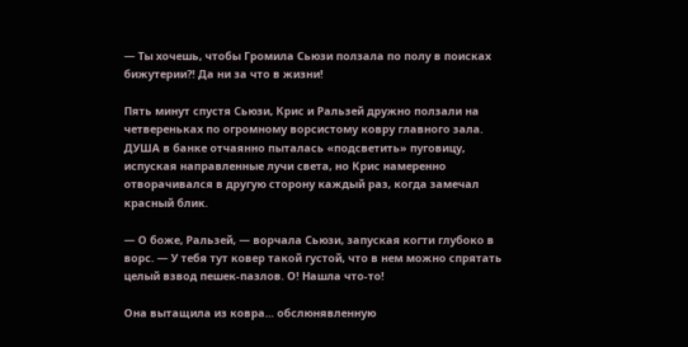— Ты хочешь, чтобы Громила Сьюзи ползала по полу в поисках бижутерии?! Да ни за что в жизни!

Пять минут спустя Сьюзи, Крис и Ральзей дружно ползали на четвереньках по огромному ворсистому ковру главного зала. ДУША в банке отчаянно пыталась «подсветить» пуговицу, испуская направленные лучи света, но Крис намеренно отворачивался в другую сторону каждый раз, когда замечал красный блик.

— О боже, Ральзей, — ворчала Сьюзи, запуская когти глубоко в ворс. — У тебя тут ковер такой густой, что в нем можно спрятать целый взвод пешек-пазлов. О! Нашла что-то!

Она вытащила из ковра... обслюнявленную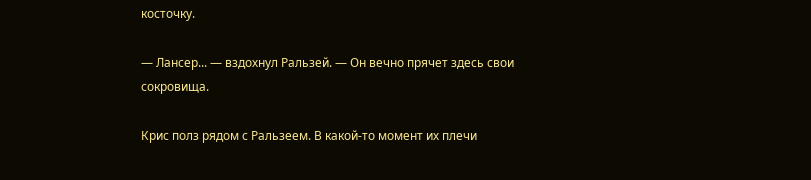косточку.

— Лансер... — вздохнул Ральзей. — Он вечно прячет здесь свои сокровища.

Крис полз рядом с Ральзеем. В какой-то момент их плечи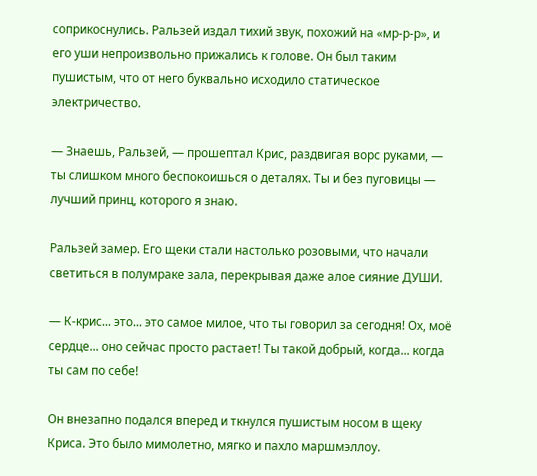соприкоснулись. Ральзей издал тихий звук, похожий на «мр-р-р», и его уши непроизвольно прижались к голове. Он был таким пушистым, что от него буквально исходило статическое электричество.

— Знаешь, Ральзей, — прошептал Крис, раздвигая ворс руками, — ты слишком много беспокоишься о деталях. Ты и без пуговицы — лучший принц, которого я знаю.

Ральзей замер. Его щеки стали настолько розовыми, что начали светиться в полумраке зала, перекрывая даже алое сияние ДУШИ.

— К-крис... это... это самое милое, что ты говорил за сегодня! Ох, моё сердце... оно сейчас просто растает! Ты такой добрый, когда... когда ты сам по себе!

Он внезапно подался вперед и ткнулся пушистым носом в щеку Криса. Это было мимолетно, мягко и пахло маршмэллоу.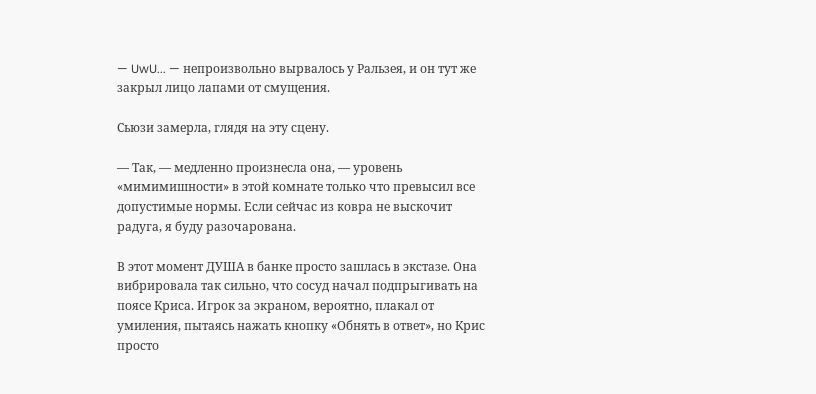— UwU... — непроизвольно вырвалось у Ральзея, и он тут же закрыл лицо лапами от смущения.

Сьюзи замерла, глядя на эту сцену.

— Так, — медленно произнесла она, — уровень «мимимишности» в этой комнате только что превысил все допустимые нормы. Если сейчас из ковра не выскочит радуга, я буду разочарована.

В этот момент ДУША в банке просто зашлась в экстазе. Она вибрировала так сильно, что сосуд начал подпрыгивать на поясе Криса. Игрок за экраном, вероятно, плакал от умиления, пытаясь нажать кнопку «Обнять в ответ», но Крис просто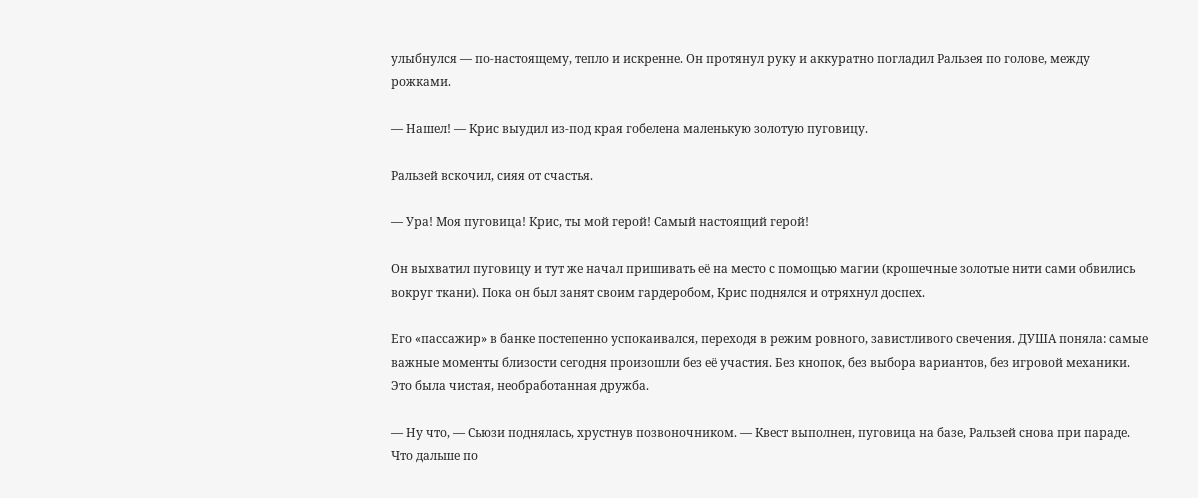улыбнулся — по-настоящему, тепло и искренне. Он протянул руку и аккуратно погладил Ральзея по голове, между рожками.

— Нашел! — Крис выудил из-под края гобелена маленькую золотую пуговицу.

Ральзей вскочил, сияя от счастья.

— Ура! Моя пуговица! Крис, ты мой герой! Самый настоящий герой!

Он выхватил пуговицу и тут же начал пришивать её на место с помощью магии (крошечные золотые нити сами обвились вокруг ткани). Пока он был занят своим гардеробом, Крис поднялся и отряхнул доспех.

Его «пассажир» в банке постепенно успокаивался, переходя в режим ровного, завистливого свечения. ДУША поняла: самые важные моменты близости сегодня произошли без её участия. Без кнопок, без выбора вариантов, без игровой механики. Это была чистая, необработанная дружба.

— Ну что, — Сьюзи поднялась, хрустнув позвоночником. — Квест выполнен, пуговица на базе, Ральзей снова при параде. Что дальше по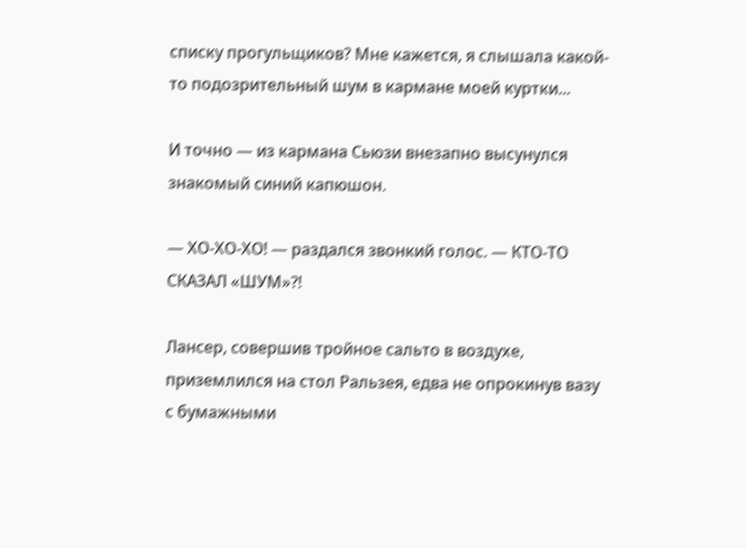списку прогульщиков? Мне кажется, я слышала какой-то подозрительный шум в кармане моей куртки...

И точно — из кармана Сьюзи внезапно высунулся знакомый синий капюшон.

— ХО-ХО-ХО! — раздался звонкий голос. — КТО-ТО СКАЗАЛ «ШУМ»?!

Лансер, совершив тройное сальто в воздухе, приземлился на стол Ральзея, едва не опрокинув вазу с бумажными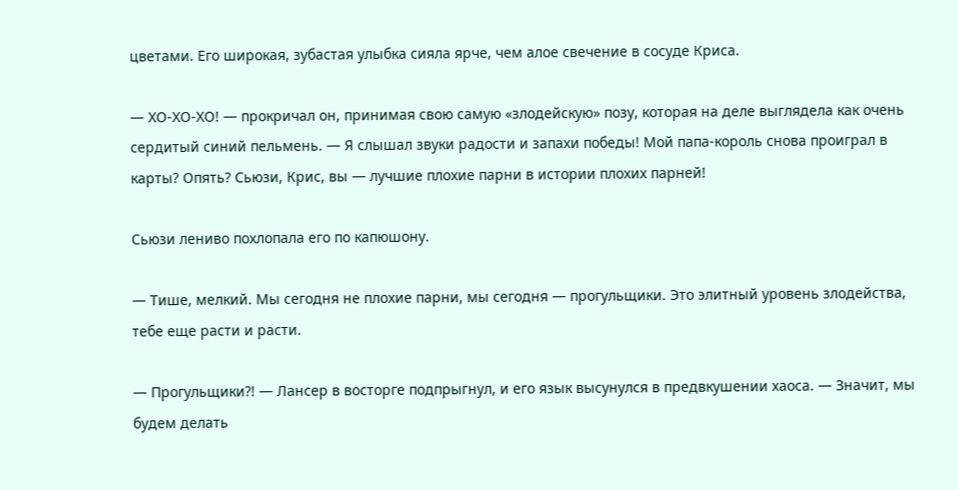цветами. Его широкая, зубастая улыбка сияла ярче, чем алое свечение в сосуде Криса.

— ХО-ХО-ХО! — прокричал он, принимая свою самую «злодейскую» позу, которая на деле выглядела как очень сердитый синий пельмень. — Я слышал звуки радости и запахи победы! Мой папа-король снова проиграл в карты? Опять? Сьюзи, Крис, вы — лучшие плохие парни в истории плохих парней!

Сьюзи лениво похлопала его по капюшону.

— Тише, мелкий. Мы сегодня не плохие парни, мы сегодня — прогульщики. Это элитный уровень злодейства, тебе еще расти и расти.

— Прогульщики?! — Лансер в восторге подпрыгнул, и его язык высунулся в предвкушении хаоса. — Значит, мы будем делать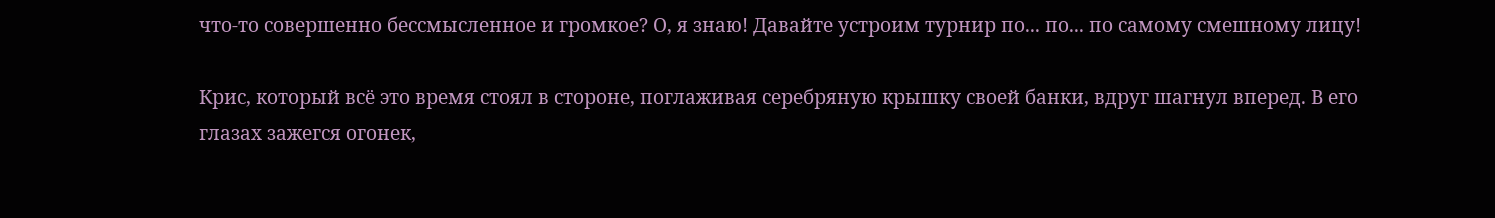что-то совершенно бессмысленное и громкое? О, я знаю! Давайте устроим турнир по... по... по самому смешному лицу!

Крис, который всё это время стоял в стороне, поглаживая серебряную крышку своей банки, вдруг шагнул вперед. В его глазах зажегся огонек,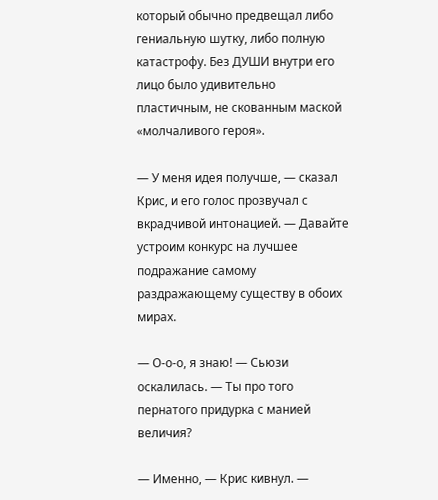который обычно предвещал либо гениальную шутку, либо полную катастрофу. Без ДУШИ внутри его лицо было удивительно пластичным, не скованным маской «молчаливого героя».

— У меня идея получше, — сказал Крис, и его голос прозвучал с вкрадчивой интонацией. — Давайте устроим конкурс на лучшее подражание самому раздражающему существу в обоих мирах.

— О-о-о, я знаю! — Сьюзи оскалилась. — Ты про того пернатого придурка с манией величия?

— Именно, — Крис кивнул. —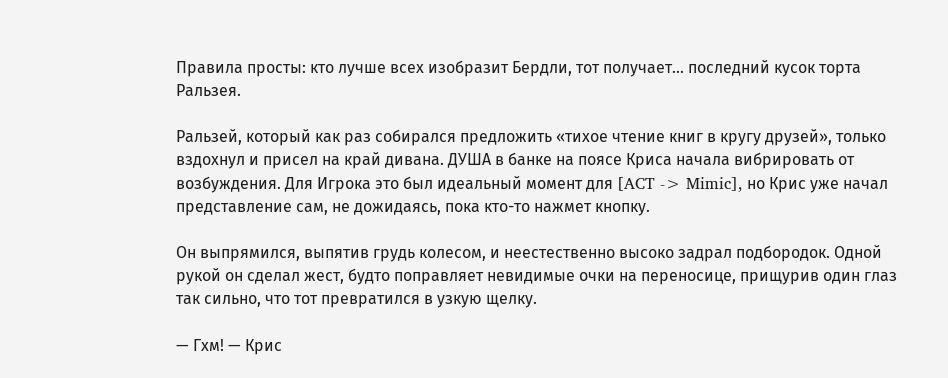Правила просты: кто лучше всех изобразит Бердли, тот получает... последний кусок торта Ральзея.

Ральзей, который как раз собирался предложить «тихое чтение книг в кругу друзей», только вздохнул и присел на край дивана. ДУША в банке на поясе Криса начала вибрировать от возбуждения. Для Игрока это был идеальный момент для [ACT -> Mimic], но Крис уже начал представление сам, не дожидаясь, пока кто-то нажмет кнопку.

Он выпрямился, выпятив грудь колесом, и неестественно высоко задрал подбородок. Одной рукой он сделал жест, будто поправляет невидимые очки на переносице, прищурив один глаз так сильно, что тот превратился в узкую щелку.

— Гхм! — Крис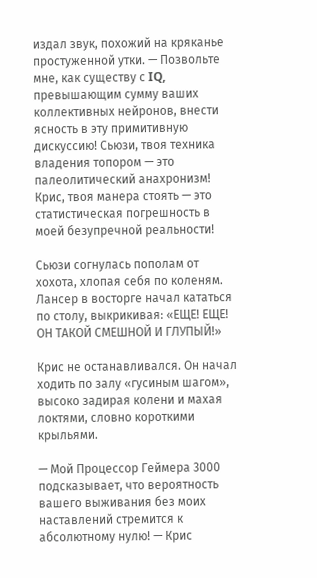издал звук, похожий на кряканье простуженной утки. — Позвольте мне, как существу с IQ, превышающим сумму ваших коллективных нейронов, внести ясность в эту примитивную дискуссию! Сьюзи, твоя техника владения топором — это палеолитический анахронизм! Крис, твоя манера стоять — это статистическая погрешность в моей безупречной реальности!

Сьюзи согнулась пополам от хохота, хлопая себя по коленям. Лансер в восторге начал кататься по столу, выкрикивая: «ЕЩЕ! ЕЩЕ! ОН ТАКОЙ СМЕШНОЙ И ГЛУПЫЙ!»

Крис не останавливался. Он начал ходить по залу «гусиным шагом», высоко задирая колени и махая локтями, словно короткими крыльями.

— Мой Процессор Геймера 3000 подсказывает, что вероятность вашего выживания без моих наставлений стремится к абсолютному нулю! — Крис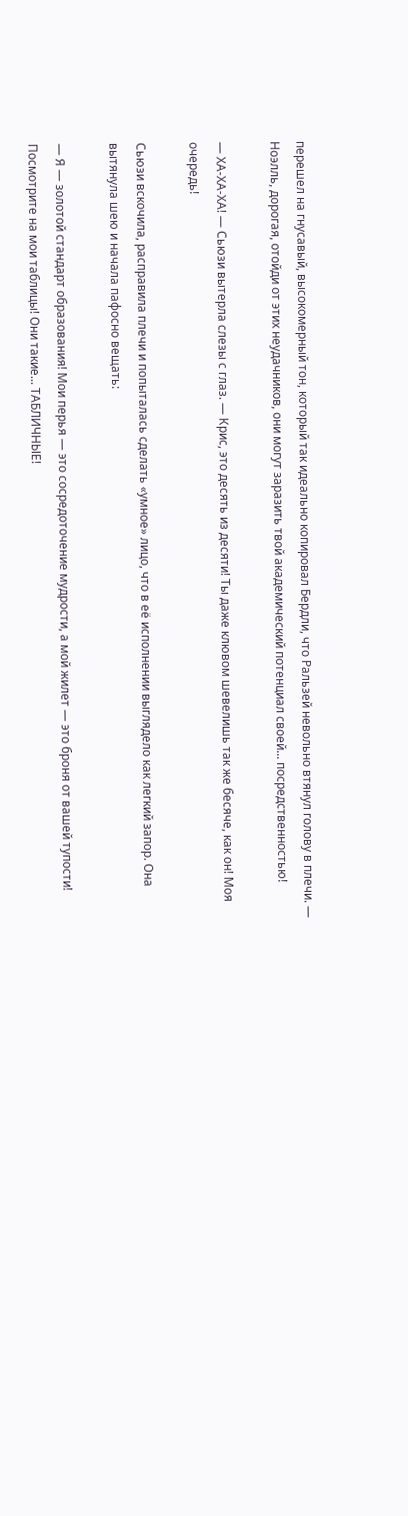перешел на гнусавый, высокомерный тон, который так идеально копировал Бердли, что Ральзей невольно втянул голову в плечи. — Ноэлль, дорогая, отойди от этих неудачников, они могут заразить твой академический потенциал своей... посредственностью!

— ХА-ХА-ХА! — Сьюзи вытерла слезы с глаз. — Крис, это десять из десяти! Ты даже клювом шевелишь так же бесяче, как он! Моя очередь!

Сьюзи вскочила, расправила плечи и попыталась сделать «умное» лицо, что в её исполнении выглядело как легкий запор. Она вытянула шею и начала пафосно вещать:

— Я — золотой стандарт образования! Мои перья — это сосредоточение мудрости, а мой жилет — это броня от вашей тупости! Посмотрите на мои таблицы! Они такие... ТАБЛИЧНЫЕ!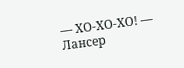— ХО-ХО-ХО! — Лансер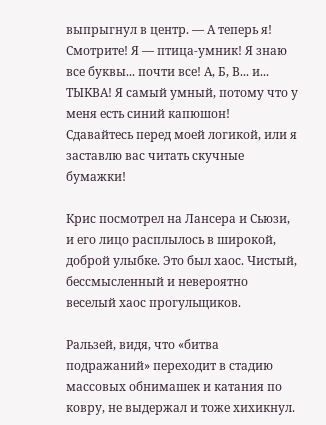выпрыгнул в центр. — А теперь я! Смотрите! Я — птица-умник! Я знаю все буквы... почти все! А, Б, В... и... ТЫКВА! Я самый умный, потому что у меня есть синий капюшон! Сдавайтесь перед моей логикой, или я заставлю вас читать скучные бумажки!

Крис посмотрел на Лансера и Сьюзи, и его лицо расплылось в широкой, доброй улыбке. Это был хаос. Чистый, бессмысленный и невероятно веселый хаос прогульщиков.

Ральзей, видя, что «битва подражаний» переходит в стадию массовых обнимашек и катания по ковру, не выдержал и тоже хихикнул.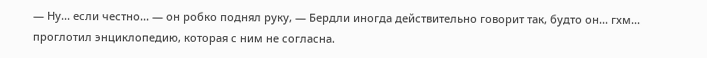— Ну... если честно... — он робко поднял руку, — Бердли иногда действительно говорит так, будто он... гхм... проглотил энциклопедию, которая с ним не согласна.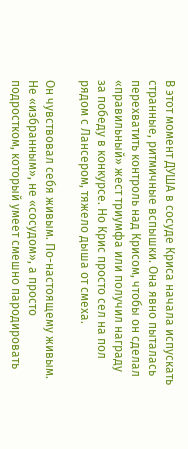В этот момент ДУША в сосуде Криса начала испускать странные, ритмичные вспышки. Она явно пыталась перехватить контроль над Крисом, чтобы он сделал «правильный» жест триумфа или получил награду за победу в конкурсе. Но Крис просто сел на пол рядом с Лансером, тяжело дыша от смеха.

Он чувствовал себя живым. По-настоящему живым. Не «избранным», не «сосудом», а просто подростком, который умеет смешно пародировать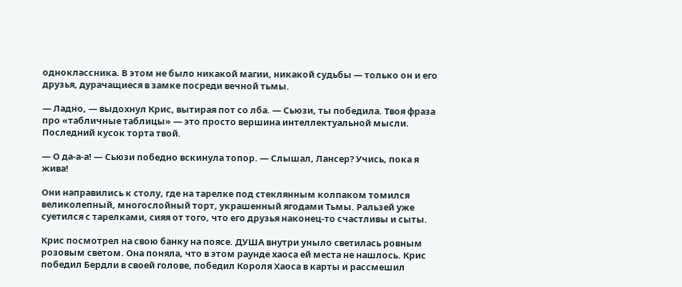одноклассника. В этом не было никакой магии, никакой судьбы — только он и его друзья, дурачащиеся в замке посреди вечной тьмы.

— Ладно, — выдохнул Крис, вытирая пот со лба. — Сьюзи, ты победила. Твоя фраза про «табличные таблицы» — это просто вершина интеллектуальной мысли. Последний кусок торта твой.

— О да-а-а! — Сьюзи победно вскинула топор. — Слышал, Лансер? Учись, пока я жива!

Они направились к столу, где на тарелке под стеклянным колпаком томился великолепный, многослойный торт, украшенный ягодами Тьмы. Ральзей уже суетился с тарелками, сияя от того, что его друзья наконец-то счастливы и сыты.

Крис посмотрел на свою банку на поясе. ДУША внутри уныло светилась ровным розовым светом. Она поняла, что в этом раунде хаоса ей места не нашлось. Крис победил Бердли в своей голове, победил Короля Хаоса в карты и рассмешил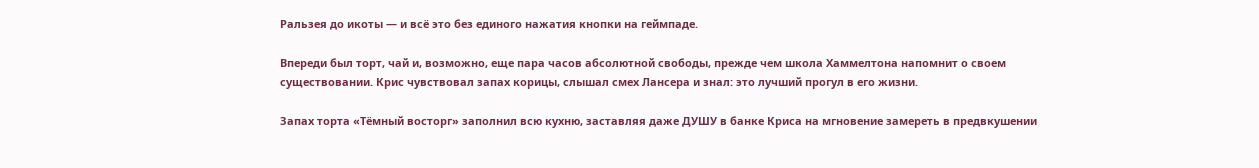Ральзея до икоты — и всё это без единого нажатия кнопки на геймпаде.

Впереди был торт, чай и, возможно, еще пара часов абсолютной свободы, прежде чем школа Хаммелтона напомнит о своем существовании. Крис чувствовал запах корицы, слышал смех Лансера и знал: это лучший прогул в его жизни.

Запах торта «Тёмный восторг» заполнил всю кухню, заставляя даже ДУШУ в банке Криса на мгновение замереть в предвкушении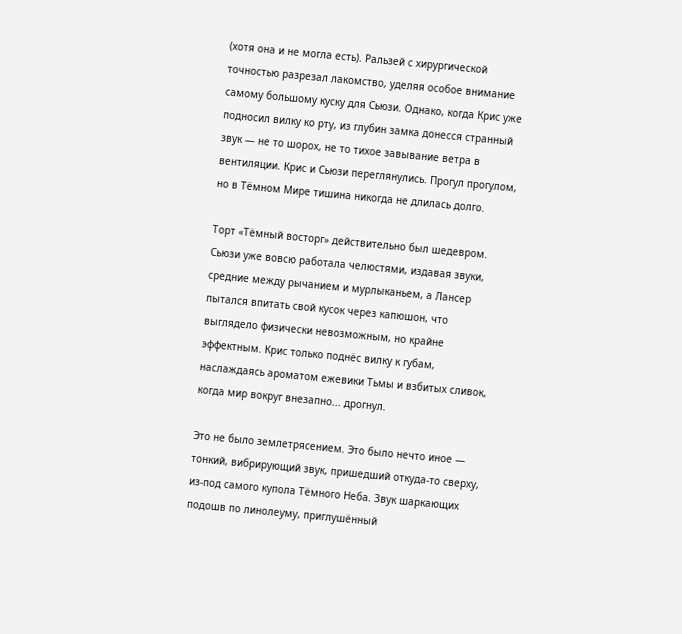(хотя она и не могла есть). Ральзей с хирургической точностью разрезал лакомство, уделяя особое внимание самому большому куску для Сьюзи. Однако, когда Крис уже подносил вилку ко рту, из глубин замка донесся странный звук — не то шорох, не то тихое завывание ветра в вентиляции. Крис и Сьюзи переглянулись. Прогул прогулом, но в Тёмном Мире тишина никогда не длилась долго.

Торт «Тёмный восторг» действительно был шедевром. Сьюзи уже вовсю работала челюстями, издавая звуки, средние между рычанием и мурлыканьем, а Лансер пытался впитать свой кусок через капюшон, что выглядело физически невозможным, но крайне эффектным. Крис только поднёс вилку к губам, наслаждаясь ароматом ежевики Тьмы и взбитых сливок, когда мир вокруг внезапно... дрогнул.

Это не было землетрясением. Это было нечто иное — тонкий, вибрирующий звук, пришедший откуда-то сверху, из-под самого купола Тёмного Неба. Звук шаркающих подошв по линолеуму, приглушённый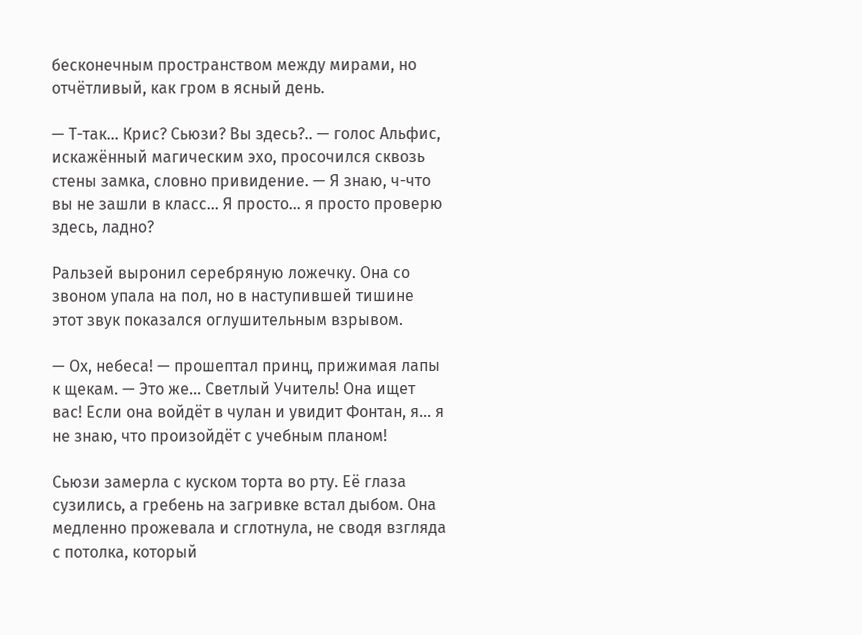бесконечным пространством между мирами, но отчётливый, как гром в ясный день.

— Т-так... Крис? Сьюзи? Вы здесь?.. — голос Альфис, искажённый магическим эхо, просочился сквозь стены замка, словно привидение. — Я знаю, ч-что вы не зашли в класс... Я просто... я просто проверю здесь, ладно?

Ральзей выронил серебряную ложечку. Она со звоном упала на пол, но в наступившей тишине этот звук показался оглушительным взрывом.

— Ох, небеса! — прошептал принц, прижимая лапы к щекам. — Это же... Светлый Учитель! Она ищет вас! Если она войдёт в чулан и увидит Фонтан, я... я не знаю, что произойдёт с учебным планом!

Сьюзи замерла с куском торта во рту. Её глаза сузились, а гребень на загривке встал дыбом. Она медленно прожевала и сглотнула, не сводя взгляда с потолка, который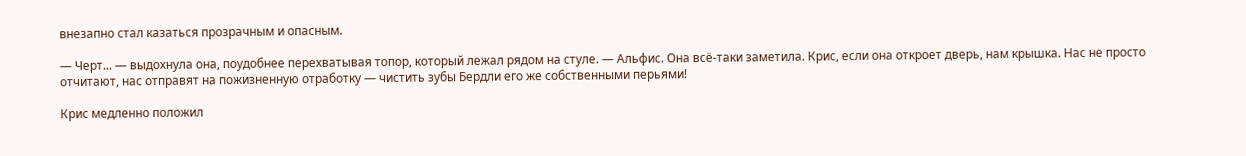внезапно стал казаться прозрачным и опасным.

— Черт... — выдохнула она, поудобнее перехватывая топор, который лежал рядом на стуле. — Альфис. Она всё-таки заметила. Крис, если она откроет дверь, нам крышка. Нас не просто отчитают, нас отправят на пожизненную отработку — чистить зубы Бердли его же собственными перьями!

Крис медленно положил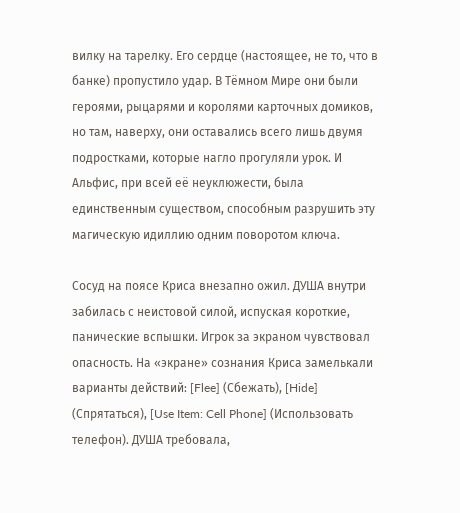вилку на тарелку. Его сердце (настоящее, не то, что в банке) пропустило удар. В Тёмном Мире они были героями, рыцарями и королями карточных домиков, но там, наверху, они оставались всего лишь двумя подростками, которые нагло прогуляли урок. И Альфис, при всей её неуклюжести, была единственным существом, способным разрушить эту магическую идиллию одним поворотом ключа.

Сосуд на поясе Криса внезапно ожил. ДУША внутри забилась с неистовой силой, испуская короткие, панические вспышки. Игрок за экраном чувствовал опасность. На «экране» сознания Криса замелькали варианты действий: [Flee] (Сбежать), [Hide] (Спрятаться), [Use Item: Cell Phone] (Использовать телефон). ДУША требовала,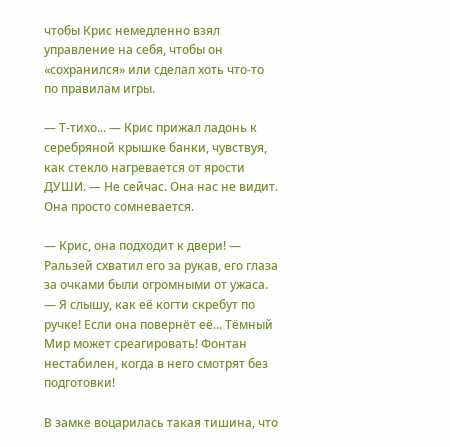чтобы Крис немедленно взял управление на себя, чтобы он «сохранился» или сделал хоть что-то по правилам игры.

— Т-тихо... — Крис прижал ладонь к серебряной крышке банки, чувствуя, как стекло нагревается от ярости ДУШИ. — Не сейчас. Она нас не видит. Она просто сомневается.

— Крис, она подходит к двери! — Ральзей схватил его за рукав, его глаза за очками были огромными от ужаса. — Я слышу, как её когти скребут по ручке! Если она повернёт её... Тёмный Мир может среагировать! Фонтан нестабилен, когда в него смотрят без подготовки!

В замке воцарилась такая тишина, что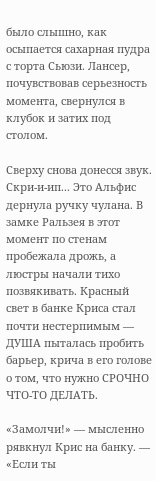было слышно, как осыпается сахарная пудра с торта Сьюзи. Лансер, почувствовав серьезность момента, свернулся в клубок и затих под столом.

Сверху снова донесся звук. Скри-и-ип... Это Альфис дернула ручку чулана. В замке Ральзея в этот момент по стенам пробежала дрожь, а люстры начали тихо позвякивать. Красный свет в банке Криса стал почти нестерпимым — ДУША пыталась пробить барьер, крича в его голове о том, что нужно СРОЧНО ЧТО-ТО ДЕЛАТЬ.

«Замолчи!» — мысленно рявкнул Крис на банку. — «Если ты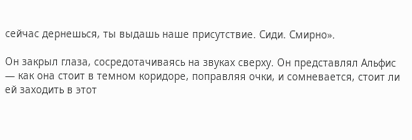сейчас дернешься, ты выдашь наше присутствие. Сиди. Смирно».

Он закрыл глаза, сосредотачиваясь на звуках сверху. Он представлял Альфис — как она стоит в темном коридоре, поправляя очки, и сомневается, стоит ли ей заходить в этот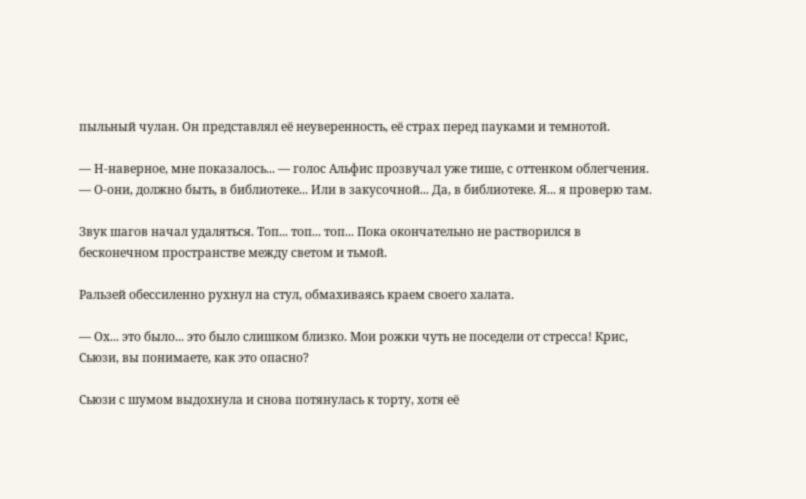пыльный чулан. Он представлял её неуверенность, её страх перед пауками и темнотой.

— Н-наверное, мне показалось... — голос Альфис прозвучал уже тише, с оттенком облегчения. — О-они, должно быть, в библиотеке... Или в закусочной... Да, в библиотеке. Я... я проверю там.

Звук шагов начал удаляться. Топ... топ... топ... Пока окончательно не растворился в бесконечном пространстве между светом и тьмой.

Ральзей обессиленно рухнул на стул, обмахиваясь краем своего халата.

— Ох... это было... это было слишком близко. Мои рожки чуть не поседели от стресса! Крис, Сьюзи, вы понимаете, как это опасно?

Сьюзи с шумом выдохнула и снова потянулась к торту, хотя её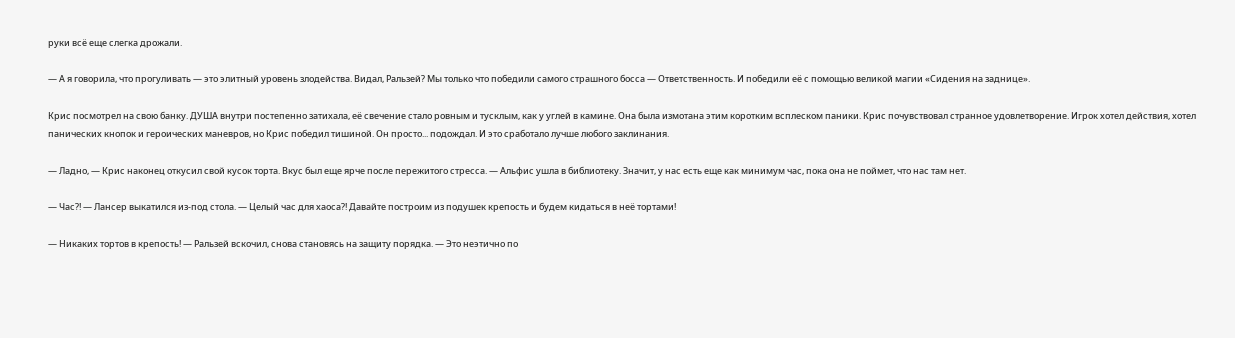руки всё еще слегка дрожали.

— А я говорила, что прогуливать — это элитный уровень злодейства. Видал, Ральзей? Мы только что победили самого страшного босса — Ответственность. И победили её с помощью великой магии «Сидения на заднице».

Крис посмотрел на свою банку. ДУША внутри постепенно затихала, её свечение стало ровным и тусклым, как у углей в камине. Она была измотана этим коротким всплеском паники. Крис почувствовал странное удовлетворение. Игрок хотел действия, хотел панических кнопок и героических маневров, но Крис победил тишиной. Он просто... подождал. И это сработало лучше любого заклинания.

— Ладно, — Крис наконец откусил свой кусок торта. Вкус был еще ярче после пережитого стресса. — Альфис ушла в библиотеку. Значит, у нас есть еще как минимум час, пока она не поймет, что нас там нет.

— Час?! — Лансер выкатился из-под стола. — Целый час для хаоса?! Давайте построим из подушек крепость и будем кидаться в неё тортами!

— Никаких тортов в крепость! — Ральзей вскочил, снова становясь на защиту порядка. — Это неэтично по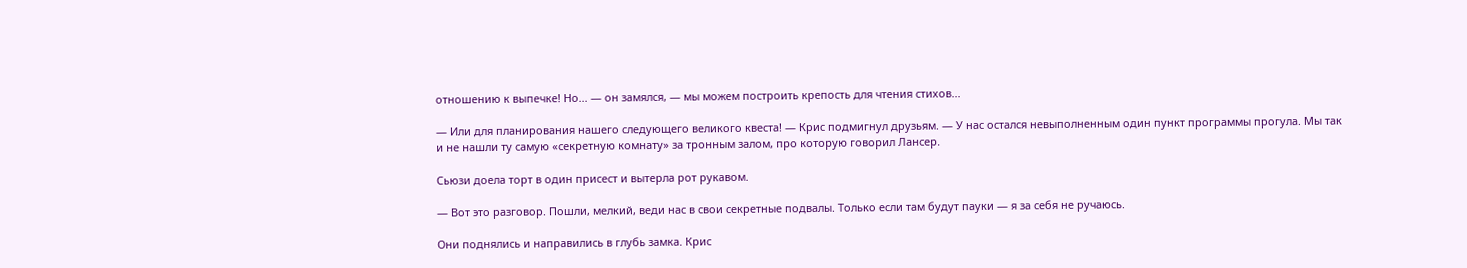отношению к выпечке! Но... — он замялся, — мы можем построить крепость для чтения стихов...

— Или для планирования нашего следующего великого квеста! — Крис подмигнул друзьям. — У нас остался невыполненным один пункт программы прогула. Мы так и не нашли ту самую «секретную комнату» за тронным залом, про которую говорил Лансер.

Сьюзи доела торт в один присест и вытерла рот рукавом.

— Вот это разговор. Пошли, мелкий, веди нас в свои секретные подвалы. Только если там будут пауки — я за себя не ручаюсь.

Они поднялись и направились в глубь замка. Крис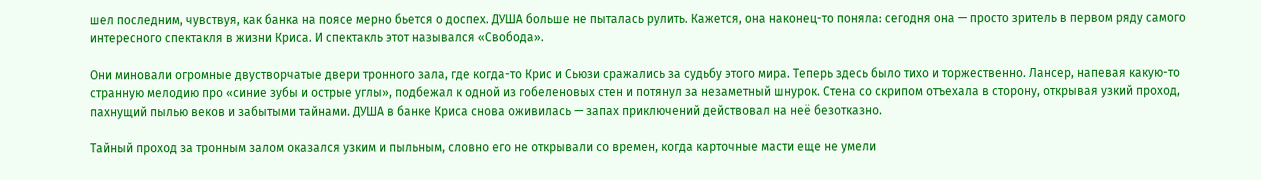шел последним, чувствуя, как банка на поясе мерно бьется о доспех. ДУША больше не пыталась рулить. Кажется, она наконец-то поняла: сегодня она — просто зритель в первом ряду самого интересного спектакля в жизни Криса. И спектакль этот назывался «Свобода».

Они миновали огромные двустворчатые двери тронного зала, где когда-то Крис и Сьюзи сражались за судьбу этого мира. Теперь здесь было тихо и торжественно. Лансер, напевая какую-то странную мелодию про «синие зубы и острые углы», подбежал к одной из гобеленовых стен и потянул за незаметный шнурок. Стена со скрипом отъехала в сторону, открывая узкий проход, пахнущий пылью веков и забытыми тайнами. ДУША в банке Криса снова оживилась — запах приключений действовал на неё безотказно.

Тайный проход за тронным залом оказался узким и пыльным, словно его не открывали со времен, когда карточные масти еще не умели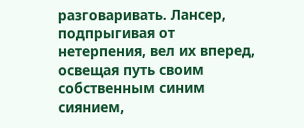разговаривать. Лансер, подпрыгивая от нетерпения, вел их вперед, освещая путь своим собственным синим сиянием,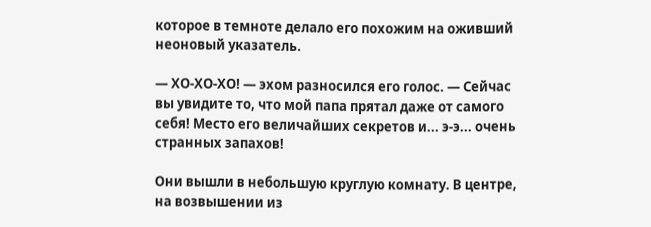которое в темноте делало его похожим на оживший неоновый указатель.

— ХО-ХО-ХО! — эхом разносился его голос. — Сейчас вы увидите то, что мой папа прятал даже от самого себя! Место его величайших секретов и... э-э... очень странных запахов!

Они вышли в небольшую круглую комнату. В центре, на возвышении из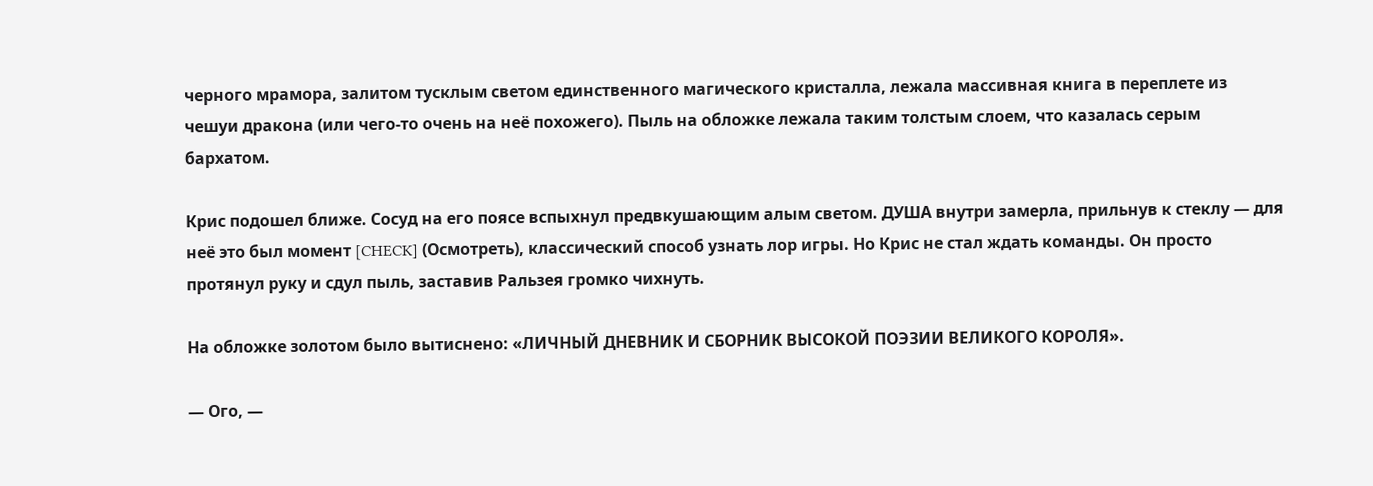черного мрамора, залитом тусклым светом единственного магического кристалла, лежала массивная книга в переплете из чешуи дракона (или чего-то очень на неё похожего). Пыль на обложке лежала таким толстым слоем, что казалась серым бархатом.

Крис подошел ближе. Сосуд на его поясе вспыхнул предвкушающим алым светом. ДУША внутри замерла, прильнув к стеклу — для неё это был момент [CHECK] (Осмотреть), классический способ узнать лор игры. Но Крис не стал ждать команды. Он просто протянул руку и сдул пыль, заставив Ральзея громко чихнуть.

На обложке золотом было вытиснено: «ЛИЧНЫЙ ДНЕВНИК И СБОРНИК ВЫСОКОЙ ПОЭЗИИ ВЕЛИКОГО КОРОЛЯ».

— Ого, —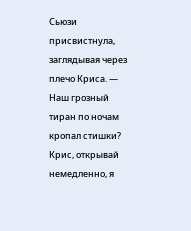Сьюзи присвистнула, заглядывая через плечо Криса. — Наш грозный тиран по ночам кропал стишки? Крис, открывай немедленно, я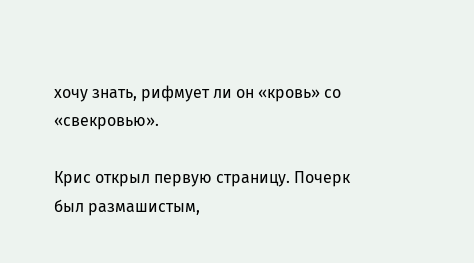хочу знать, рифмует ли он «кровь» со «свекровью».

Крис открыл первую страницу. Почерк был размашистым,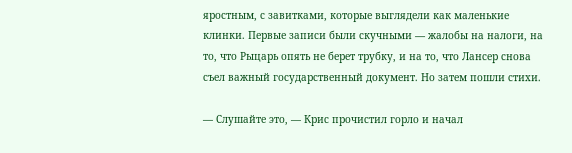яростным, с завитками, которые выглядели как маленькие клинки. Первые записи были скучными — жалобы на налоги, на то, что Рыцарь опять не берет трубку, и на то, что Лансер снова съел важный государственный документ. Но затем пошли стихи.

— Слушайте это, — Крис прочистил горло и начал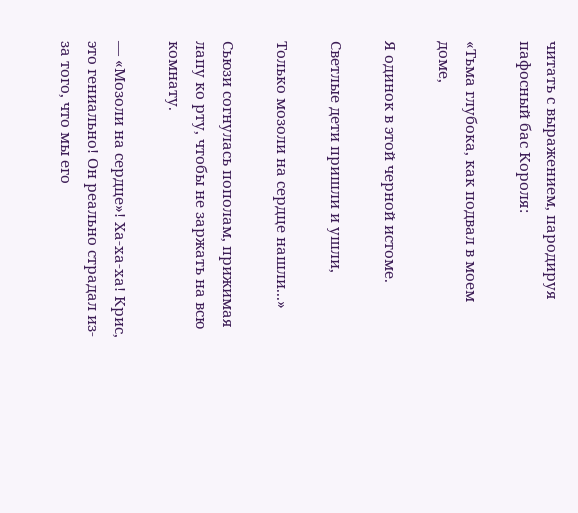читать с выражением, пародируя пафосный бас Короля:

«Тьма глубока, как подвал в моем доме,

Я одинок в этой черной истоме.

Светлые дети пришли и ушли,

Только мозоли на сердце нашли...»

Сьюзи согнулась пополам, прижимая лапу ко рту, чтобы не заржать на всю комнату.

— «Мозоли на сердце»! Ха-ха-ха! Крис, это гениально! Он реально страдал из-за того, что мы его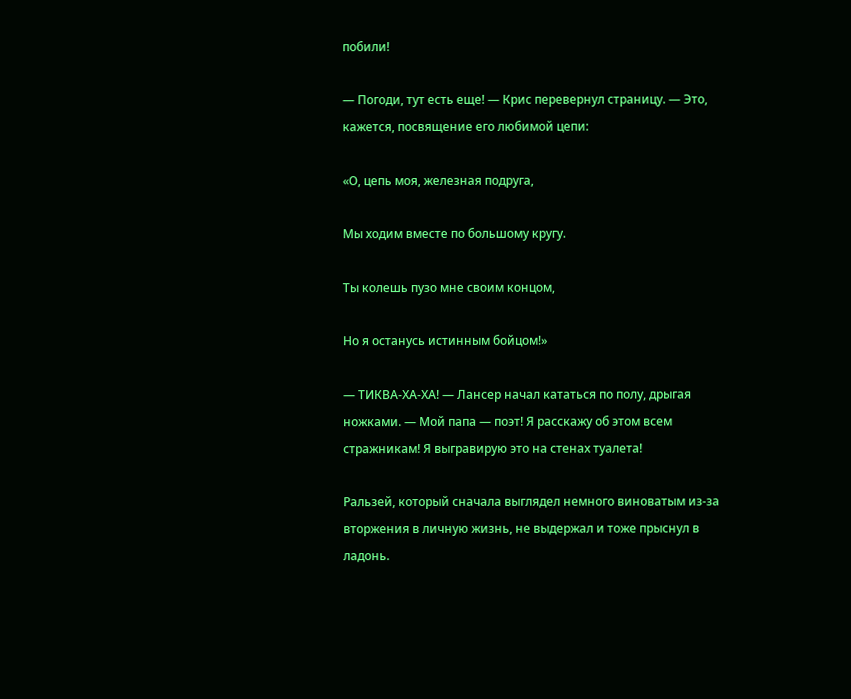побили!

— Погоди, тут есть еще! — Крис перевернул страницу. — Это, кажется, посвящение его любимой цепи:

«О, цепь моя, железная подруга,

Мы ходим вместе по большому кругу.

Ты колешь пузо мне своим концом,

Но я останусь истинным бойцом!»

— ТИКВА-ХА-ХА! — Лансер начал кататься по полу, дрыгая ножками. — Мой папа — поэт! Я расскажу об этом всем стражникам! Я выгравирую это на стенах туалета!

Ральзей, который сначала выглядел немного виноватым из-за вторжения в личную жизнь, не выдержал и тоже прыснул в ладонь.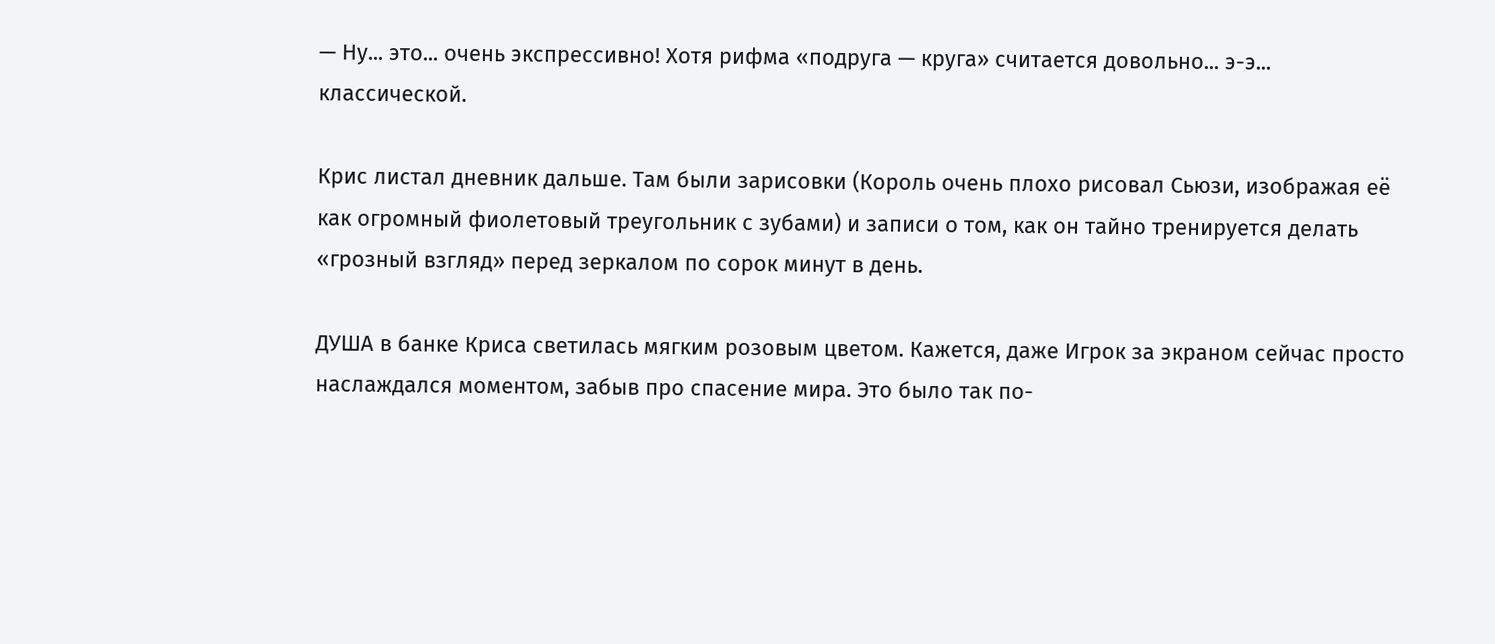— Ну... это... очень экспрессивно! Хотя рифма «подруга — круга» считается довольно... э-э... классической.

Крис листал дневник дальше. Там были зарисовки (Король очень плохо рисовал Сьюзи, изображая её как огромный фиолетовый треугольник с зубами) и записи о том, как он тайно тренируется делать «грозный взгляд» перед зеркалом по сорок минут в день.

ДУША в банке Криса светилась мягким розовым цветом. Кажется, даже Игрок за экраном сейчас просто наслаждался моментом, забыв про спасение мира. Это было так по-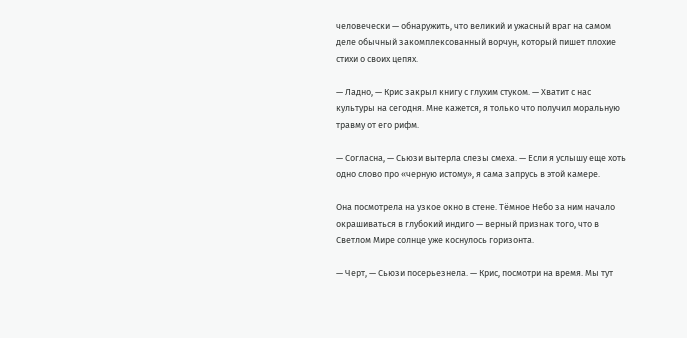человечески — обнаружить, что великий и ужасный враг на самом деле обычный закомплексованный ворчун, который пишет плохие стихи о своих цепях.

— Ладно, — Крис закрыл книгу с глухим стуком. — Хватит с нас культуры на сегодня. Мне кажется, я только что получил моральную травму от его рифм.

— Согласна, — Сьюзи вытерла слезы смеха. — Если я услышу еще хоть одно слово про «черную истому», я сама запрусь в этой камере.

Она посмотрела на узкое окно в стене. Тёмное Небо за ним начало окрашиваться в глубокий индиго — верный признак того, что в Светлом Мире солнце уже коснулось горизонта.

— Черт, — Сьюзи посерьезнела. — Крис, посмотри на время. Мы тут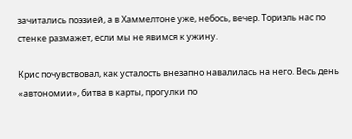зачитались поэзией, а в Хаммелтоне уже, небось, вечер. Ториэль нас по стенке размажет, если мы не явимся к ужину.

Крис почувствовал, как усталость внезапно навалилась на него. Весь день «автономии», битва в карты, прогулки по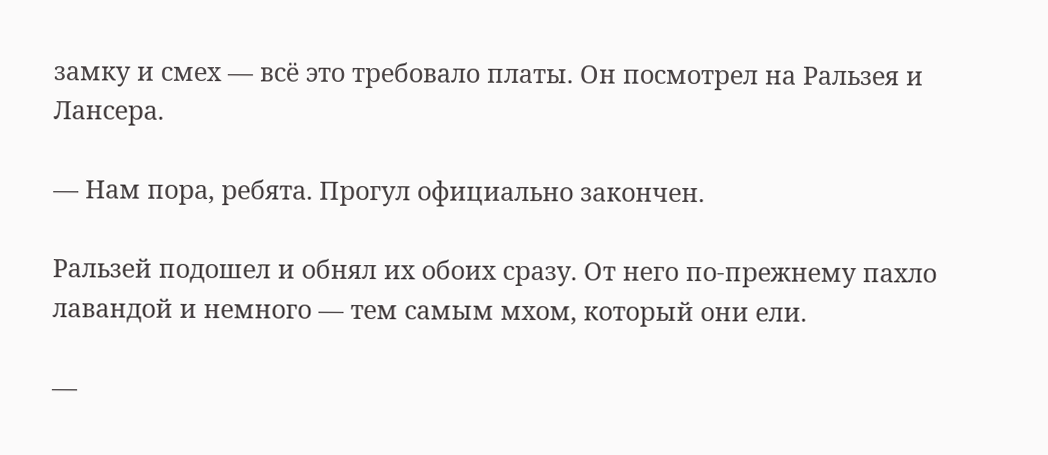замку и смех — всё это требовало платы. Он посмотрел на Ральзея и Лансера.

— Нам пора, ребята. Прогул официально закончен.

Ральзей подошел и обнял их обоих сразу. От него по-прежнему пахло лавандой и немного — тем самым мхом, который они ели.

—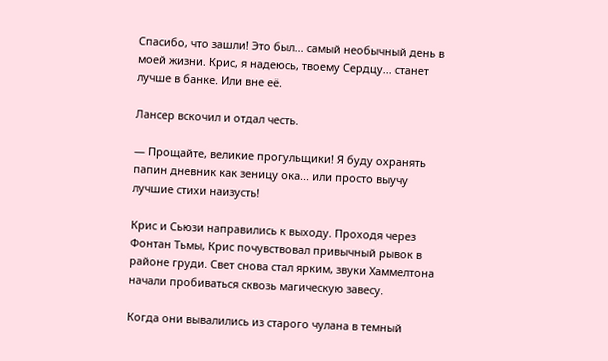Спасибо, что зашли! Это был... самый необычный день в моей жизни. Крис, я надеюсь, твоему Сердцу... станет лучше в банке. Или вне её.

Лансер вскочил и отдал честь.

— Прощайте, великие прогульщики! Я буду охранять папин дневник как зеницу ока... или просто выучу лучшие стихи наизусть!

Крис и Сьюзи направились к выходу. Проходя через Фонтан Тьмы, Крис почувствовал привычный рывок в районе груди. Свет снова стал ярким, звуки Хаммелтона начали пробиваться сквозь магическую завесу.

Когда они вывалились из старого чулана в темный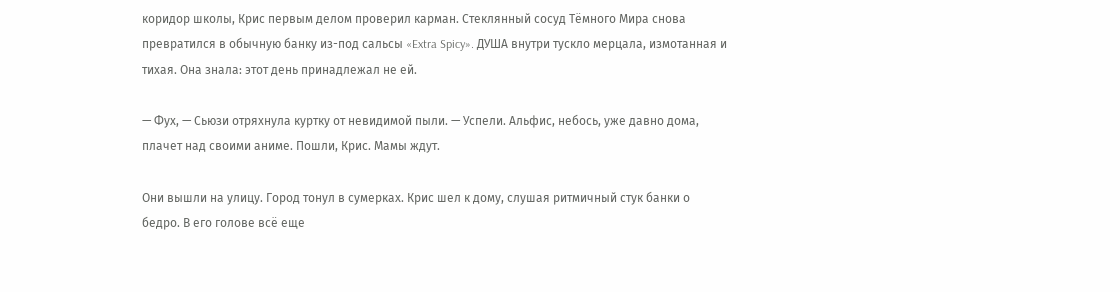коридор школы, Крис первым делом проверил карман. Стеклянный сосуд Тёмного Мира снова превратился в обычную банку из-под сальсы «Extra Spicy». ДУША внутри тускло мерцала, измотанная и тихая. Она знала: этот день принадлежал не ей.

— Фух, — Сьюзи отряхнула куртку от невидимой пыли. — Успели. Альфис, небось, уже давно дома, плачет над своими аниме. Пошли, Крис. Мамы ждут.

Они вышли на улицу. Город тонул в сумерках. Крис шел к дому, слушая ритмичный стук банки о бедро. В его голове всё еще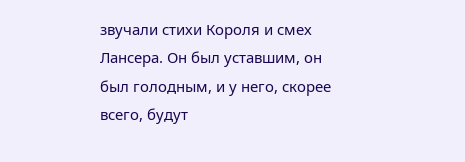звучали стихи Короля и смех Лансера. Он был уставшим, он был голодным, и у него, скорее всего, будут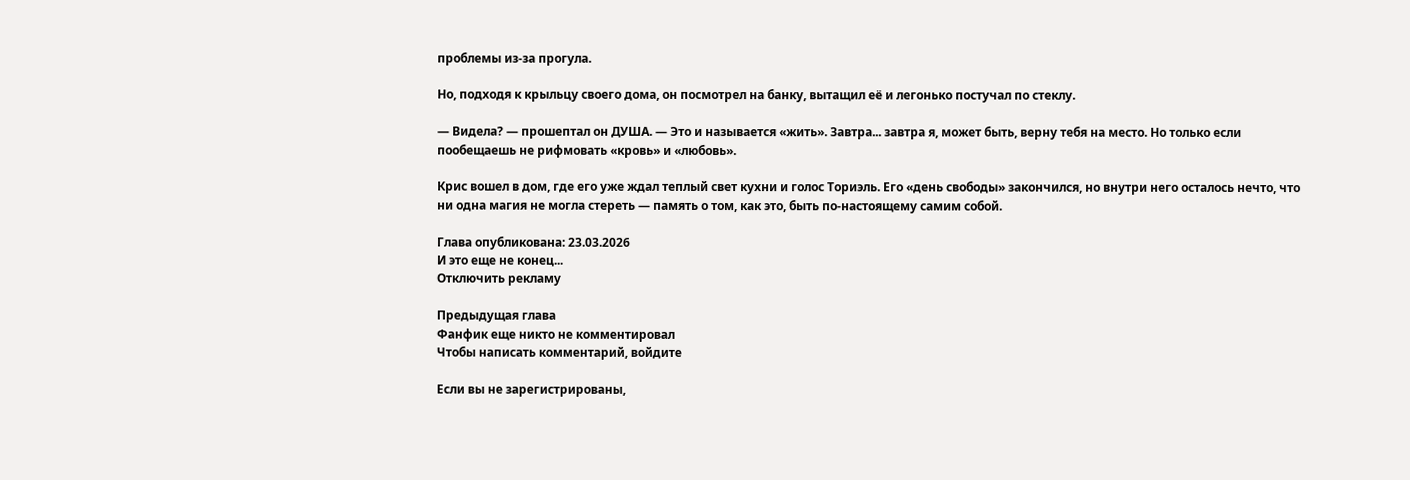проблемы из-за прогула.

Но, подходя к крыльцу своего дома, он посмотрел на банку, вытащил её и легонько постучал по стеклу.

— Видела? — прошептал он ДУША. — Это и называется «жить». Завтра... завтра я, может быть, верну тебя на место. Но только если пообещаешь не рифмовать «кровь» и «любовь».

Крис вошел в дом, где его уже ждал теплый свет кухни и голос Ториэль. Его «день свободы» закончился, но внутри него осталось нечто, что ни одна магия не могла стереть — память о том, как это, быть по-настоящему самим собой.

Глава опубликована: 23.03.2026
И это еще не конец...
Отключить рекламу

Предыдущая глава
Фанфик еще никто не комментировал
Чтобы написать комментарий, войдите

Если вы не зарегистрированы,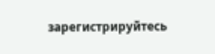зарегистрируйтесь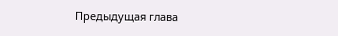Предыдущая глава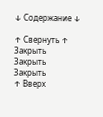↓ Содержание ↓

↑ Свернуть ↑
Закрыть
Закрыть
Закрыть
↑ Вверх